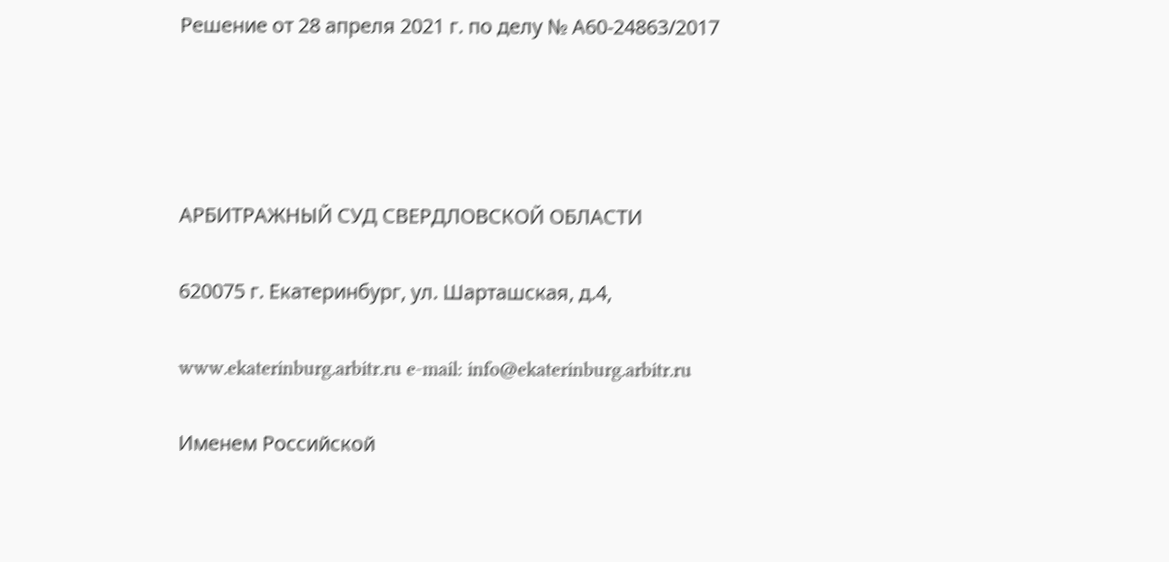Решение от 28 апреля 2021 г. по делу № А60-24863/2017




АРБИТРАЖНЫЙ СУД СВЕРДЛОВСКОЙ ОБЛАСТИ

620075 г. Екатеринбург, ул. Шарташская, д.4,

www.ekaterinburg.arbitr.ru e-mail: info@ekaterinburg.arbitr.ru

Именем Российской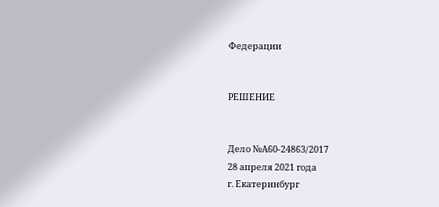Федерации


РЕШЕНИЕ


Дело №А60-24863/2017
28 апреля 2021 года
г. Екатеринбург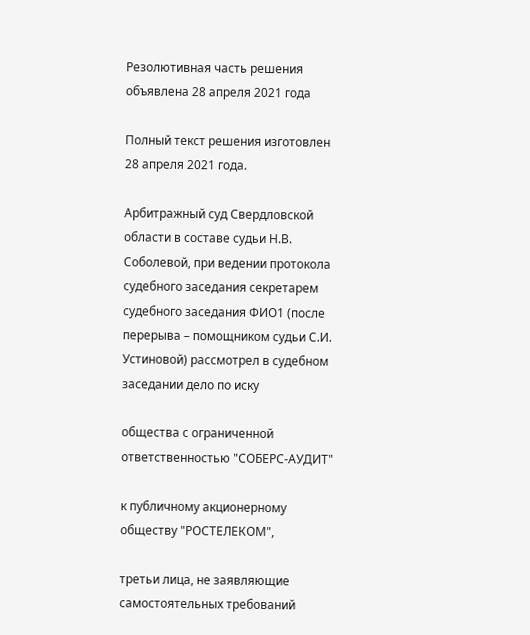Резолютивная часть решения объявлена 28 апреля 2021 года

Полный текст решения изготовлен 28 апреля 2021 года.

Арбитражный суд Свердловской области в составе судьи Н.В. Соболевой, при ведении протокола судебного заседания секретарем судебного заседания ФИО1 (после перерыва – помощником судьи С.И. Устиновой) рассмотрел в судебном заседании дело по иску

общества с ограниченной ответственностью "СОБЕРС-АУДИТ"

к публичному акционерному обществу "РОСТЕЛЕКОМ",

третьи лица, не заявляющие самостоятельных требований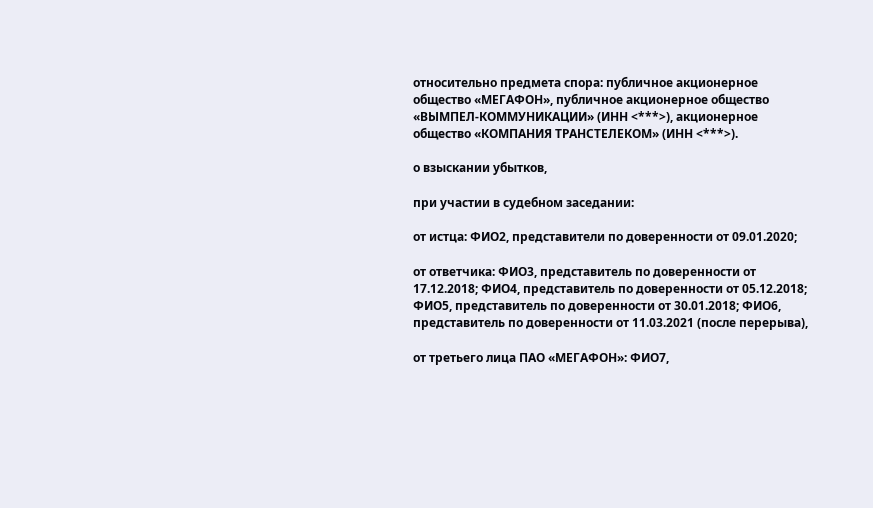относительно предмета спора: публичное акционерное общество «МЕГАФОН», публичное акционерное общество «ВЫМПЕЛ-КОММУНИКАЦИИ» (ИНН <***>), акционерное общество «КОМПАНИЯ ТРАНСТЕЛЕКОМ» (ИНН <***>).

о взыскании убытков,

при участии в судебном заседании:

от истца: ФИО2, представители по доверенности от 09.01.2020;

от ответчика: ФИО3, представитель по доверенности от 17.12.2018; ФИО4, представитель по доверенности от 05.12.2018; ФИО5, представитель по доверенности от 30.01.2018; ФИО6, представитель по доверенности от 11.03.2021 (после перерыва),

от третьего лица ПАО «МЕГАФОН»: ФИО7,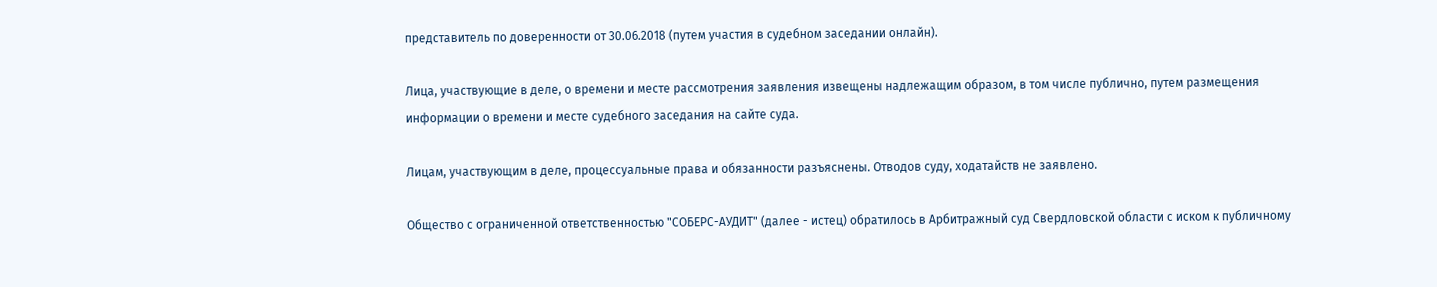представитель по доверенности от 30.06.2018 (путем участия в судебном заседании онлайн).

Лица, участвующие в деле, о времени и месте рассмотрения заявления извещены надлежащим образом, в том числе публично, путем размещения информации о времени и месте судебного заседания на сайте суда.

Лицам, участвующим в деле, процессуальные права и обязанности разъяснены. Отводов суду, ходатайств не заявлено.

Общество с ограниченной ответственностью "СОБЕРС-АУДИТ" (далее - истец) обратилось в Арбитражный суд Свердловской области с иском к публичному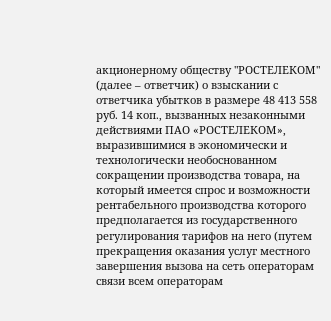акционерному обществу "РОСТЕЛЕКОМ" (далее – ответчик) о взыскании с ответчика убытков в размере 48 413 558 руб. 14 коп., вызванных незаконными действиями ПАО «РОСТЕЛЕКОМ», выразившимися в экономически и технологически необоснованном сокращении производства товара, на который имеется спрос и возможности рентабельного производства которого предполагается из государственного регулирования тарифов на него (путем прекращения оказания услуг местного завершения вызова на сеть операторам связи всем операторам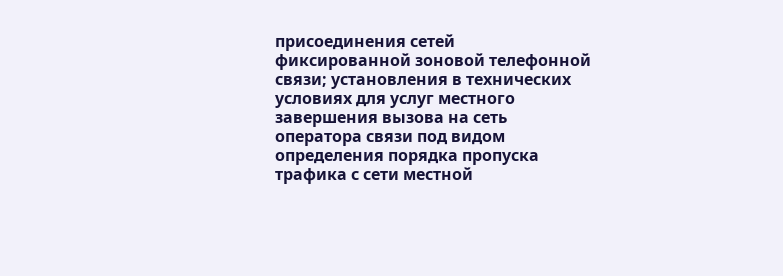присоединения сетей фиксированной зоновой телефонной связи; установления в технических условиях для услуг местного завершения вызова на сеть оператора связи под видом определения порядка пропуска трафика с сети местной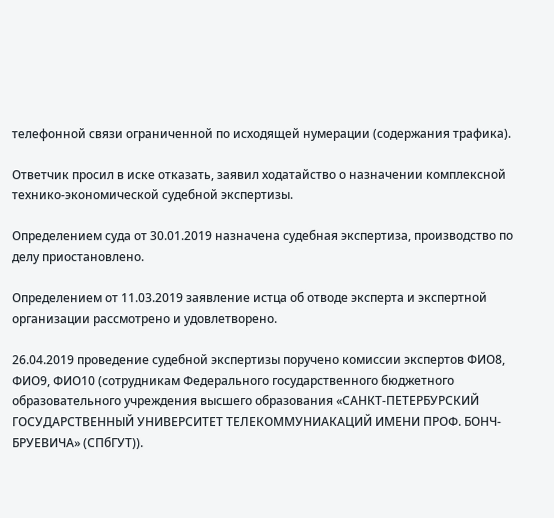телефонной связи ограниченной по исходящей нумерации (содержания трафика).

Ответчик просил в иске отказать, заявил ходатайство о назначении комплексной технико-экономической судебной экспертизы.

Определением суда от 30.01.2019 назначена судебная экспертиза, производство по делу приостановлено.

Определением от 11.03.2019 заявление истца об отводе эксперта и экспертной организации рассмотрено и удовлетворено.

26.04.2019 проведение судебной экспертизы поручено комиссии экспертов ФИО8, ФИО9, ФИО10 (сотрудникам Федерального государственного бюджетного образовательного учреждения высшего образования «САНКТ-ПЕТЕРБУРСКИЙ ГОСУДАРСТВЕННЫЙ УНИВЕРСИТЕТ ТЕЛЕКОММУНИАКАЦИЙ ИМЕНИ ПРОФ. БОНЧ-БРУЕВИЧА» (СПбГУТ)).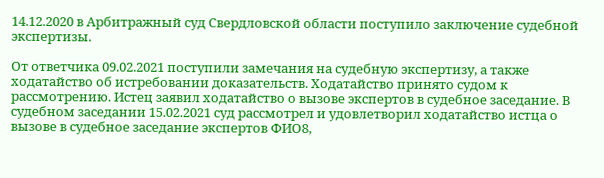14.12.2020 в Арбитражный суд Свердловской области поступило заключение судебной экспертизы.

От ответчика 09.02.2021 поступили замечания на судебную экспертизу, а также ходатайство об истребовании доказательств. Ходатайство принято судом к рассмотрению. Истец заявил ходатайство о вызове экспертов в судебное заседание. В судебном заседании 15.02.2021 суд рассмотрел и удовлетворил ходатайство истца о вызове в судебное заседание экспертов ФИО8,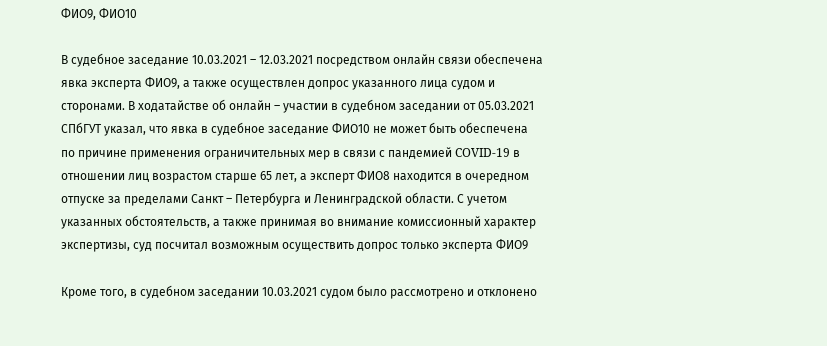ФИО9, ФИО10

В судебное заседание 10.03.2021 – 12.03.2021 посредством онлайн связи обеспечена явка эксперта ФИО9, а также осуществлен допрос указанного лица судом и сторонами. В ходатайстве об онлайн – участии в судебном заседании от 05.03.2021 СПбГУТ указал, что явка в судебное заседание ФИО10 не может быть обеспечена по причине применения ограничительных мер в связи с пандемией COVID-19 в отношении лиц возрастом старше 65 лет, а эксперт ФИО8 находится в очередном отпуске за пределами Санкт – Петербурга и Ленинградской области. С учетом указанных обстоятельств, а также принимая во внимание комиссионный характер экспертизы, суд посчитал возможным осуществить допрос только эксперта ФИО9

Кроме того, в судебном заседании 10.03.2021 судом было рассмотрено и отклонено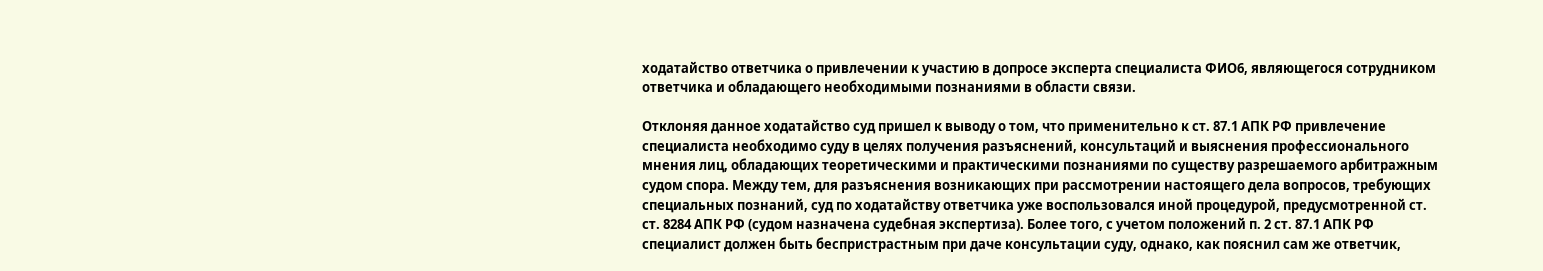ходатайство ответчика о привлечении к участию в допросе эксперта специалиста ФИО6, являющегося сотрудником ответчика и обладающего необходимыми познаниями в области связи.

Отклоняя данное ходатайство суд пришел к выводу о том, что применительно к ст. 87.1 АПК РФ привлечение специалиста необходимо суду в целях получения разъяснений, консультаций и выяснения профессионального мнения лиц, обладающих теоретическими и практическими познаниями по существу разрешаемого арбитражным судом спора. Между тем, для разъяснения возникающих при рассмотрении настоящего дела вопросов, требующих специальных познаний, суд по ходатайству ответчика уже воспользовался иной процедурой, предусмотренной ст. ст. 8284 АПК РФ (судом назначена судебная экспертиза). Более того, с учетом положений п. 2 ст. 87.1 АПК РФ специалист должен быть беспристрастным при даче консультации суду, однако, как пояснил сам же ответчик,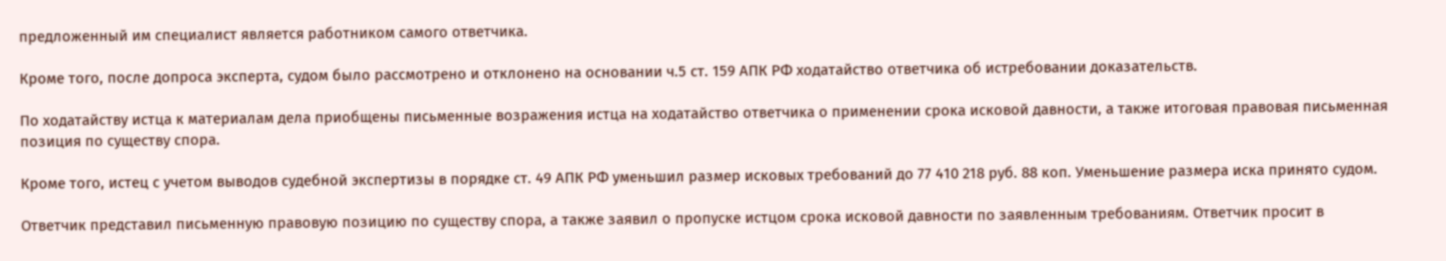предложенный им специалист является работником самого ответчика.

Кроме того, после допроса эксперта, судом было рассмотрено и отклонено на основании ч.5 ст. 159 АПК РФ ходатайство ответчика об истребовании доказательств.

По ходатайству истца к материалам дела приобщены письменные возражения истца на ходатайство ответчика о применении срока исковой давности, а также итоговая правовая письменная позиция по существу спора.

Кроме того, истец с учетом выводов судебной экспертизы в порядке ст. 49 АПК РФ уменьшил размер исковых требований до 77 410 218 руб. 88 коп. Уменьшение размера иска принято судом.

Ответчик представил письменную правовую позицию по существу спора, а также заявил о пропуске истцом срока исковой давности по заявленным требованиям. Ответчик просит в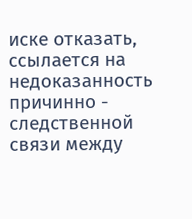иске отказать, ссылается на недоказанность причинно - следственной связи между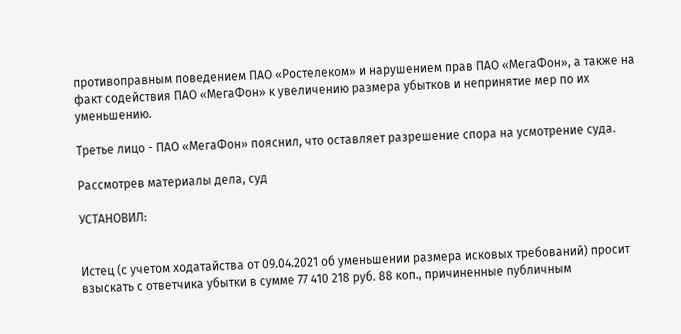противоправным поведением ПАО «Ростелеком» и нарушением прав ПАО «МегаФон», а также на факт содействия ПАО «МегаФон» к увеличению размера убытков и непринятие мер по их уменьшению.

Третье лицо - ПАО «МегаФон» пояснил, что оставляет разрешение спора на усмотрение суда.

Рассмотрев материалы дела, суд

УСТАНОВИЛ:


Истец (с учетом ходатайства от 09.04.2021 об уменьшении размера исковых требований) просит взыскать с ответчика убытки в сумме 77 410 218 руб. 88 коп., причиненные публичным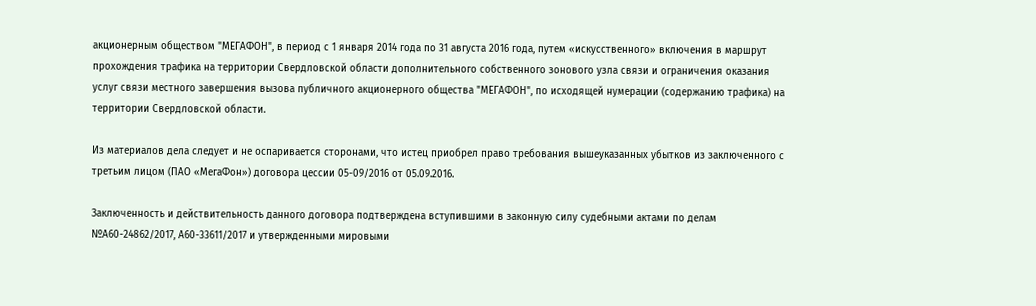акционерным обществом "МЕГАФОН", в период с 1 января 2014 года по 31 августа 2016 года, путем «искусственного» включения в маршрут прохождения трафика на территории Свердловской области дополнительного собственного зонового узла связи и ограничения оказания услуг связи местного завершения вызова публичного акционерного общества "МЕГАФОН", по исходящей нумерации (содержанию трафика) на территории Свердловской области.

Из материалов дела следует и не оспаривается сторонами, что истец приобрел право требования вышеуказанных убытков из заключенного с третьим лицом (ПАО «МегаФон») договора цессии 05-09/2016 от 05.09.2016.

Заключенность и действительность данного договора подтверждена вступившими в законную силу судебными актами по делам №А60-24862/2017, А60-33611/2017 и утвержденными мировыми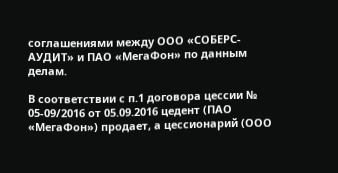соглашениями между ООО «СОБЕРС-АУДИТ» и ПАО «МегаФон» по данным делам.

В соответствии с п.1 договора цессии № 05-09/2016 от 05.09.2016 цедент (ПАО «МегаФон») продает, а цессионарий (ООО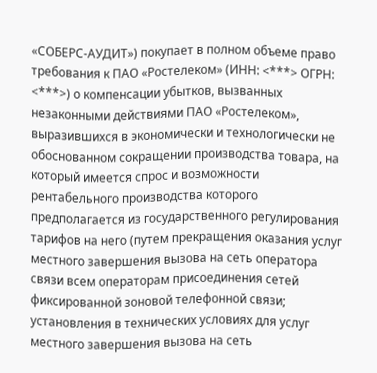«СОБЕРС-АУДИТ») покупает в полном объеме право требования к ПАО «Ростелеком» (ИНН: <***> ОГРН: <***>) о компенсации убытков, вызванных незаконными действиями ПАО «Ростелеком», выразившихся в экономически и технологически не обоснованном сокращении производства товара, на который имеется спрос и возможности рентабельного производства которого предполагается из государственного регулирования тарифов на него (путем прекращения оказания услуг местного завершения вызова на сеть оператора связи всем операторам присоединения сетей фиксированной зоновой телефонной связи; установления в технических условиях для услуг местного завершения вызова на сеть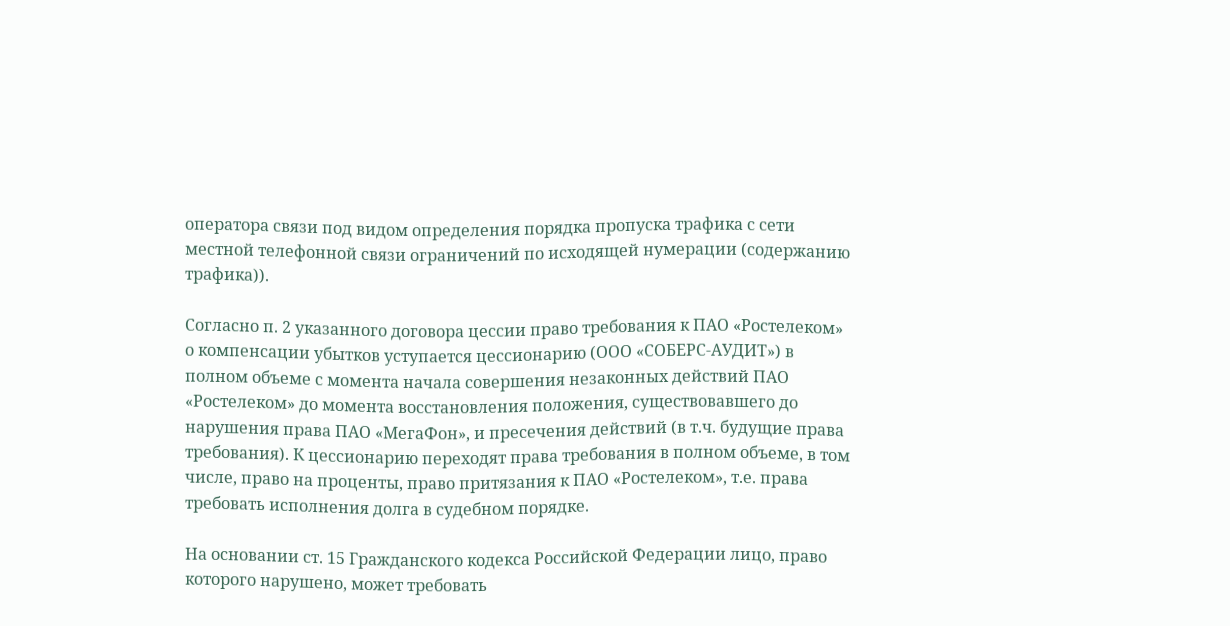оператора связи под видом определения порядка пропуска трафика с сети местной телефонной связи ограничений по исходящей нумерации (содержанию трафика)).

Согласно п. 2 указанного договора цессии право требования к ПАО «Ростелеком» о компенсации убытков уступается цессионарию (ООО «СОБЕРС-АУДИТ») в полном объеме с момента начала совершения незаконных действий ПАО «Ростелеком» до момента восстановления положения, существовавшего до нарушения права ПАО «МегаФон», и пресечения действий (в т.ч. будущие права требования). К цессионарию переходят права требования в полном объеме, в том числе, право на проценты, право притязания к ПАО «Ростелеком», т.е. права требовать исполнения долга в судебном порядке.

На основании ст. 15 Гражданского кодекса Российской Федерации лицо, право которого нарушено, может требовать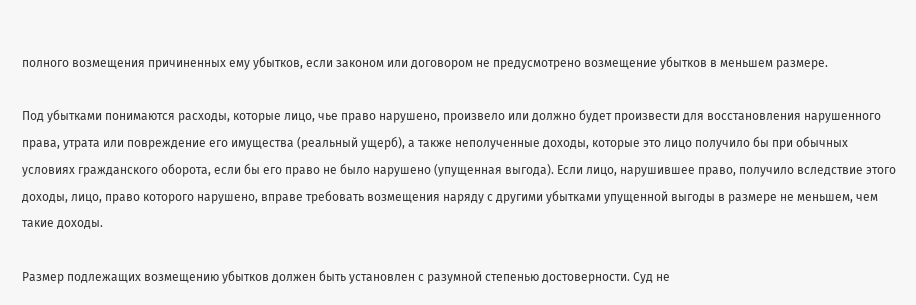полного возмещения причиненных ему убытков, если законом или договором не предусмотрено возмещение убытков в меньшем размере.

Под убытками понимаются расходы, которые лицо, чье право нарушено, произвело или должно будет произвести для восстановления нарушенного права, утрата или повреждение его имущества (реальный ущерб), а также неполученные доходы, которые это лицо получило бы при обычных условиях гражданского оборота, если бы его право не было нарушено (упущенная выгода). Если лицо, нарушившее право, получило вследствие этого доходы, лицо, право которого нарушено, вправе требовать возмещения наряду с другими убытками упущенной выгоды в размере не меньшем, чем такие доходы.

Размер подлежащих возмещению убытков должен быть установлен с разумной степенью достоверности. Суд не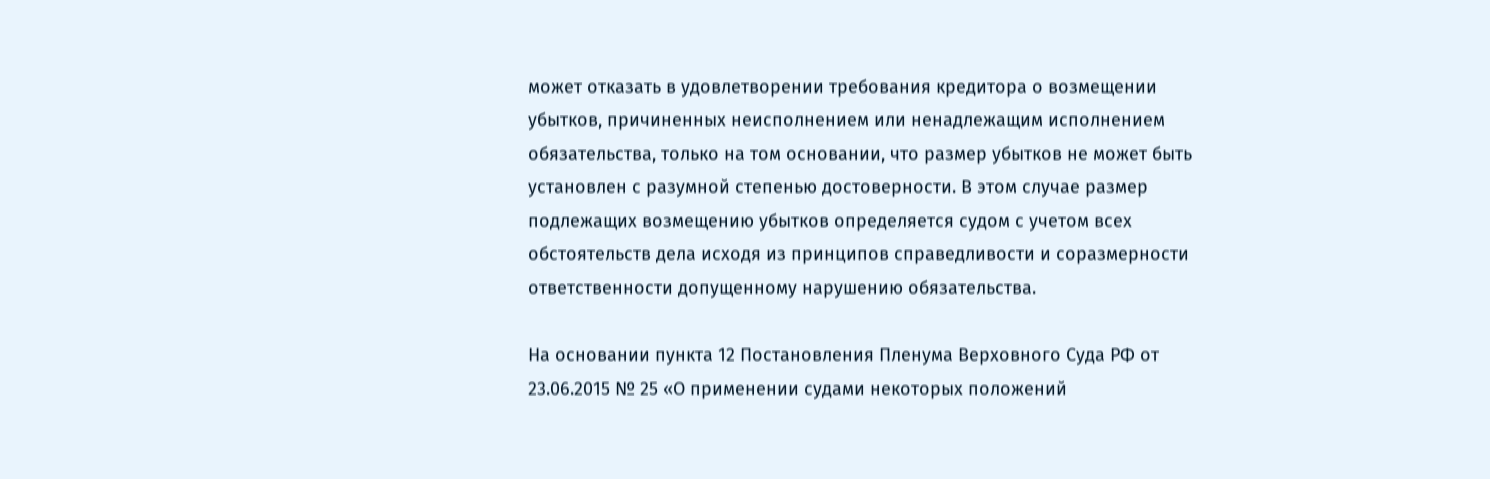может отказать в удовлетворении требования кредитора о возмещении убытков, причиненных неисполнением или ненадлежащим исполнением обязательства, только на том основании, что размер убытков не может быть установлен с разумной степенью достоверности. В этом случае размер подлежащих возмещению убытков определяется судом с учетом всех обстоятельств дела исходя из принципов справедливости и соразмерности ответственности допущенному нарушению обязательства.

На основании пункта 12 Постановления Пленума Верховного Суда РФ от 23.06.2015 № 25 «О применении судами некоторых положений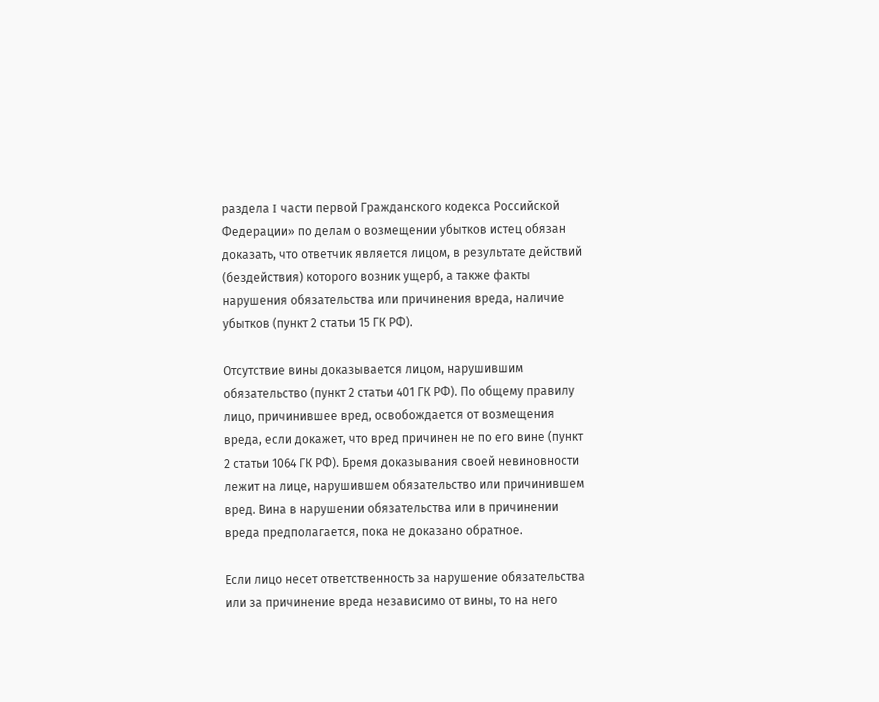раздела I части первой Гражданского кодекса Российской Федерации» по делам о возмещении убытков истец обязан доказать, что ответчик является лицом, в результате действий (бездействия) которого возник ущерб, а также факты нарушения обязательства или причинения вреда, наличие убытков (пункт 2 статьи 15 ГК РФ).

Отсутствие вины доказывается лицом, нарушившим обязательство (пункт 2 статьи 401 ГК РФ). По общему правилу лицо, причинившее вред, освобождается от возмещения вреда, если докажет, что вред причинен не по его вине (пункт 2 статьи 1064 ГК РФ). Бремя доказывания своей невиновности лежит на лице, нарушившем обязательство или причинившем вред. Вина в нарушении обязательства или в причинении вреда предполагается, пока не доказано обратное.

Если лицо несет ответственность за нарушение обязательства или за причинение вреда независимо от вины, то на него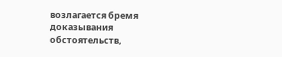возлагается бремя доказывания обстоятельств,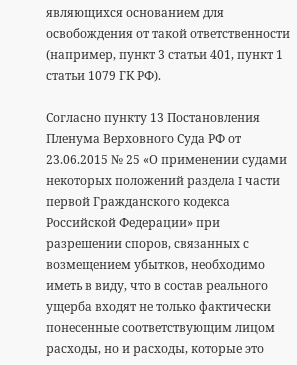являющихся основанием для освобождения от такой ответственности (например, пункт 3 статьи 401, пункт 1 статьи 1079 ГК РФ).

Согласно пункту 13 Постановления Пленума Верховного Суда РФ от 23.06.2015 № 25 «О применении судами некоторых положений раздела I части первой Гражданского кодекса Российской Федерации» при разрешении споров, связанных с возмещением убытков, необходимо иметь в виду, что в состав реального ущерба входят не только фактически понесенные соответствующим лицом расходы, но и расходы, которые это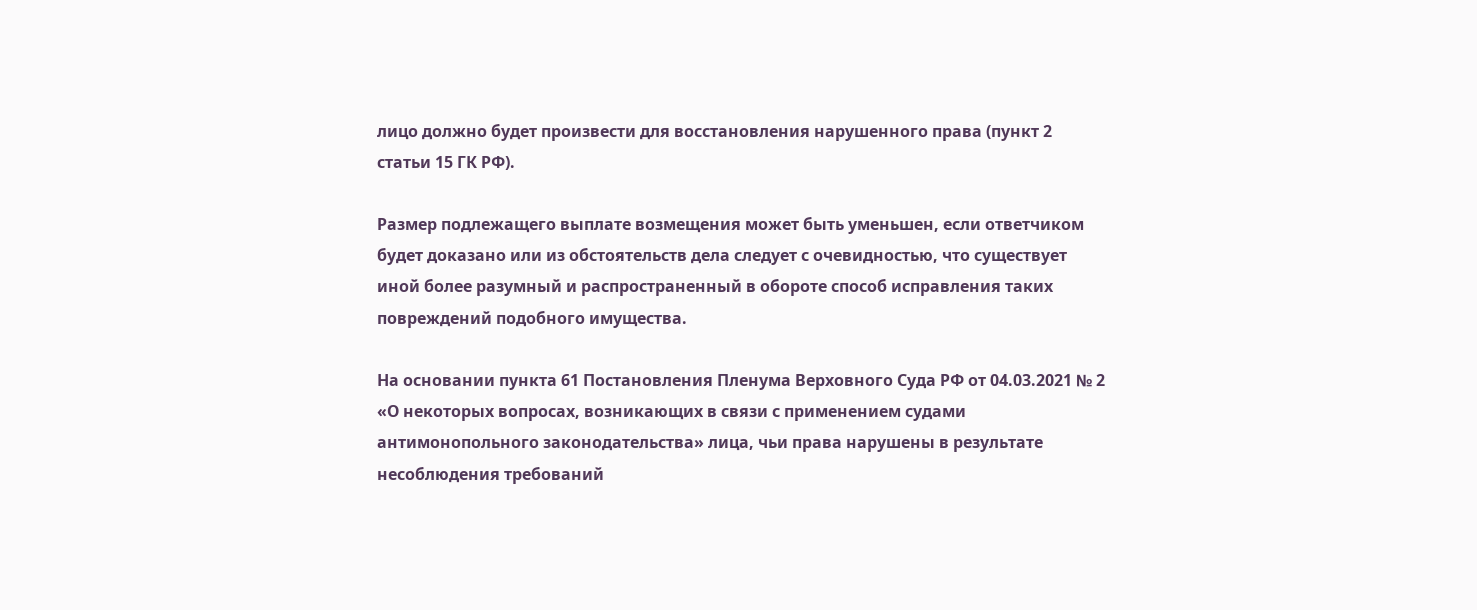лицо должно будет произвести для восстановления нарушенного права (пункт 2 статьи 15 ГК РФ).

Размер подлежащего выплате возмещения может быть уменьшен, если ответчиком будет доказано или из обстоятельств дела следует с очевидностью, что существует иной более разумный и распространенный в обороте способ исправления таких повреждений подобного имущества.

На основании пункта 61 Постановления Пленума Верховного Суда РФ от 04.03.2021 № 2 «О некоторых вопросах, возникающих в связи с применением судами антимонопольного законодательства» лица, чьи права нарушены в результате несоблюдения требований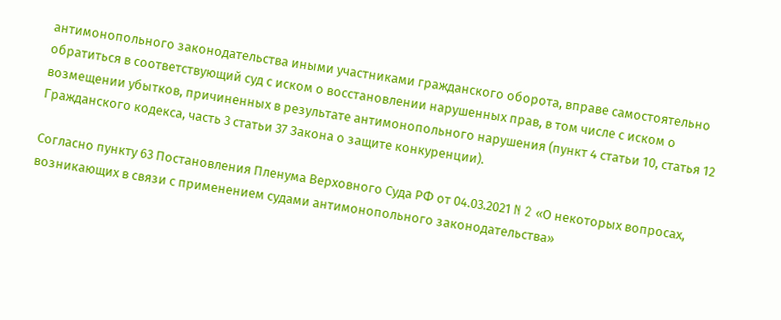антимонопольного законодательства иными участниками гражданского оборота, вправе самостоятельно обратиться в соответствующий суд с иском о восстановлении нарушенных прав, в том числе с иском о возмещении убытков, причиненных в результате антимонопольного нарушения (пункт 4 статьи 10, статья 12 Гражданского кодекса, часть 3 статьи 37 Закона о защите конкуренции).

Согласно пункту 63 Постановления Пленума Верховного Суда РФ от 04.03.2021 N 2 «О некоторых вопросах, возникающих в связи с применением судами антимонопольного законодательства»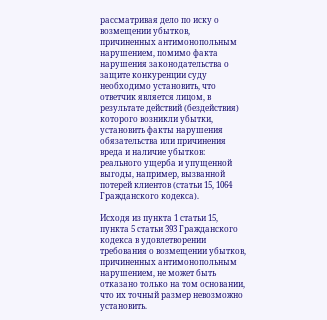рассматривая дело по иску о возмещении убытков, причиненных антимонопольным нарушением, помимо факта нарушения законодательства о защите конкуренции суду необходимо установить, что ответчик является лицом, в результате действий (бездействия) которого возникли убытки, установить факты нарушения обязательства или причинения вреда и наличие убытков: реального ущерба и упущенной выгоды, например, вызванной потерей клиентов (статьи 15, 1064 Гражданского кодекса).

Исходя из пункта 1 статьи 15, пункта 5 статьи 393 Гражданского кодекса в удовлетворении требования о возмещении убытков, причиненных антимонопольным нарушением, не может быть отказано только на том основании, что их точный размер невозможно установить.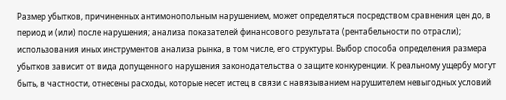Размер убытков, причиненных антимонопольным нарушением, может определяться посредством сравнения цен до, в период и (или) после нарушения; анализа показателей финансового результата (рентабельности по отрасли); использования иных инструментов анализа рынка, в том числе, его структуры. Выбор способа определения размера убытков зависит от вида допущенного нарушения законодательства о защите конкуренции. К реальному ущербу могут быть, в частности, отнесены расходы, которые несет истец в связи с навязыванием нарушителем невыгодных условий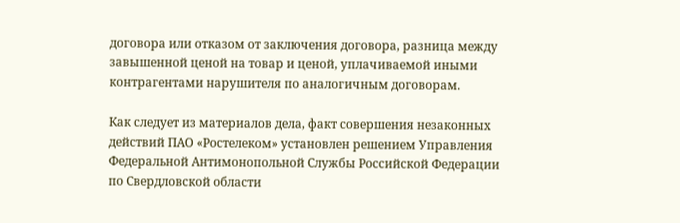договора или отказом от заключения договора, разница между завышенной ценой на товар и ценой, уплачиваемой иными контрагентами нарушителя по аналогичным договорам.

Как следует из материалов дела, факт совершения незаконных действий ПАО «Ростелеком» установлен решением Управления Федеральной Антимонопольной Службы Российской Федерации по Свердловской области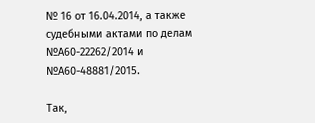№ 16 от 16.04.2014, а также судебными актами по делам №А60-22262/2014 и №А60-48881/2015.

Так,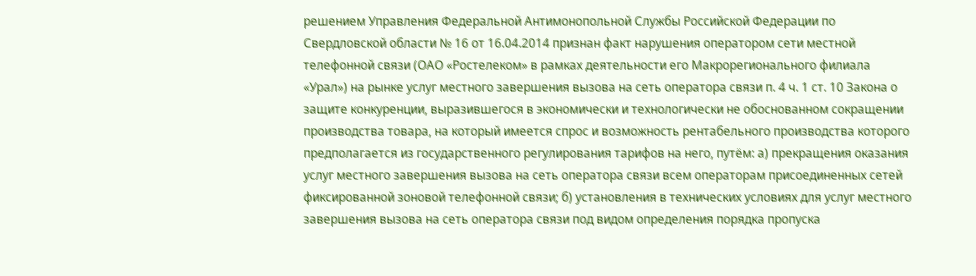решением Управления Федеральной Антимонопольной Службы Российской Федерации по Свердловской области № 16 от 16.04.2014 признан факт нарушения оператором сети местной телефонной связи (ОАО «Ростелеком» в рамках деятельности его Макрорегионального филиала «Урал») на рынке услуг местного завершения вызова на сеть оператора связи п. 4 ч. 1 ст. 10 Закона о защите конкуренции, выразившегося в экономически и технологически не обоснованном сокращении производства товара, на который имеется спрос и возможность рентабельного производства которого предполагается из государственного регулирования тарифов на него, путём: а) прекращения оказания услуг местного завершения вызова на сеть оператора связи всем операторам присоединенных сетей фиксированной зоновой телефонной связи; б) установления в технических условиях для услуг местного завершения вызова на сеть оператора связи под видом определения порядка пропуска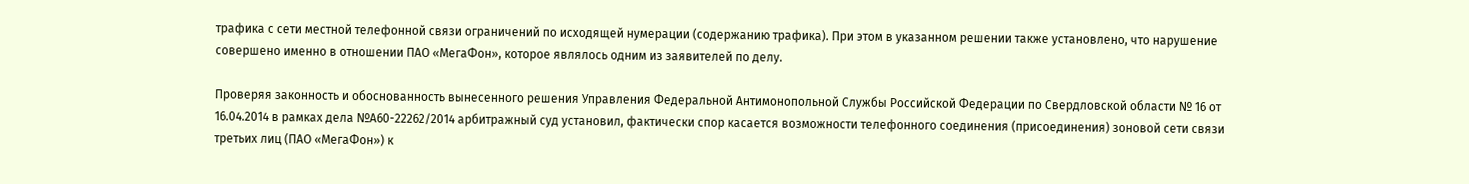трафика с сети местной телефонной связи ограничений по исходящей нумерации (содержанию трафика). При этом в указанном решении также установлено, что нарушение совершено именно в отношении ПАО «МегаФон», которое являлось одним из заявителей по делу.

Проверяя законность и обоснованность вынесенного решения Управления Федеральной Антимонопольной Службы Российской Федерации по Свердловской области № 16 от 16.04.2014 в рамках дела №А60-22262/2014 арбитражный суд установил, фактически спор касается возможности телефонного соединения (присоединения) зоновой сети связи третьих лиц (ПАО «МегаФон») к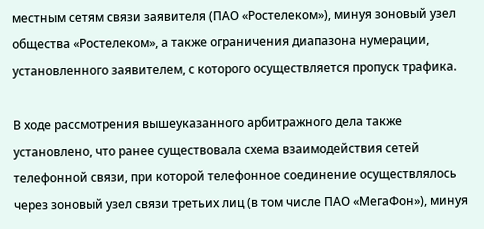местным сетям связи заявителя (ПАО «Ростелеком»), минуя зоновый узел общества «Ростелеком», а также ограничения диапазона нумерации, установленного заявителем, с которого осуществляется пропуск трафика.

В ходе рассмотрения вышеуказанного арбитражного дела также установлено, что ранее существовала схема взаимодействия сетей телефонной связи, при которой телефонное соединение осуществлялось через зоновый узел связи третьих лиц (в том числе ПАО «МегаФон»), минуя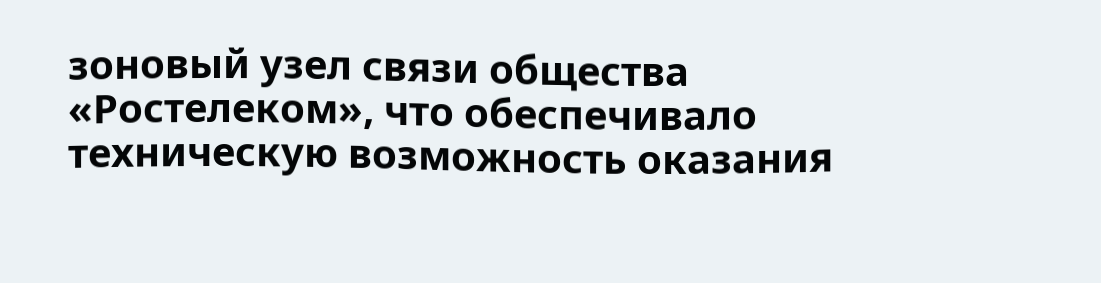зоновый узел связи общества «Ростелеком», что обеспечивало техническую возможность оказания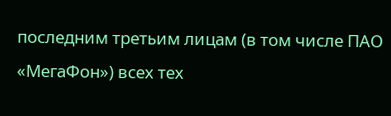последним третьим лицам (в том числе ПАО «МегаФон») всех тех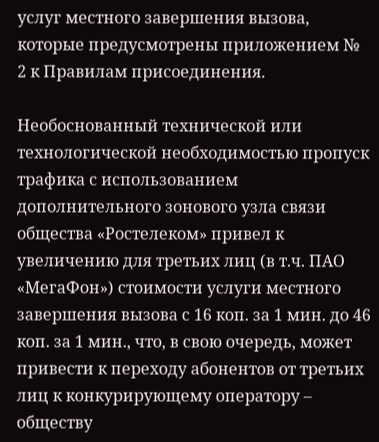услуг местного завершения вызова, которые предусмотрены приложением № 2 к Правилам присоединения.

Необоснованный технической или технологической необходимостью пропуск трафика с использованием дополнительного зонового узла связи общества «Ростелеком» привел к увеличению для третьих лиц (в т.ч. ПАО «МегаФон») стоимости услуги местного завершения вызова с 16 коп. за 1 мин. до 46 коп. за 1 мин., что, в свою очередь, может привести к переходу абонентов от третьих лиц к конкурирующему оператору – обществу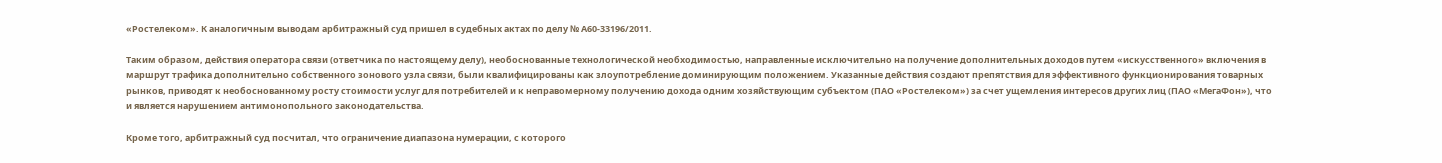«Ростелеком». К аналогичным выводам арбитражный суд пришел в судебных актах по делу № А60-33196/2011.

Таким образом, действия оператора связи (ответчика по настоящему делу), необоснованные технологической необходимостью, направленные исключительно на получение дополнительных доходов путем «искусственного» включения в маршрут трафика дополнительно собственного зонового узла связи, были квалифицированы как злоупотребление доминирующим положением. Указанные действия создают препятствия для эффективного функционирования товарных рынков, приводят к необоснованному росту стоимости услуг для потребителей и к неправомерному получению дохода одним хозяйствующим субъектом (ПАО «Ростелеком») за счет ущемления интересов других лиц (ПАО «МегаФон»), что и является нарушением антимонопольного законодательства.

Кроме того, арбитражный суд посчитал, что ограничение диапазона нумерации, с которого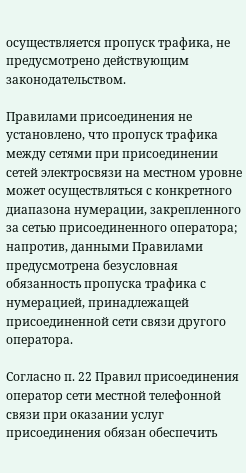осуществляется пропуск трафика, не предусмотрено действующим законодательством.

Правилами присоединения не установлено, что пропуск трафика между сетями при присоединении сетей электросвязи на местном уровне может осуществляться с конкретного диапазона нумерации, закрепленного за сетью присоединенного оператора; напротив, данными Правилами предусмотрена безусловная обязанность пропуска трафика с нумерацией, принадлежащей присоединенной сети связи другого оператора.

Согласно п. 22 Правил присоединения оператор сети местной телефонной связи при оказании услуг присоединения обязан обеспечить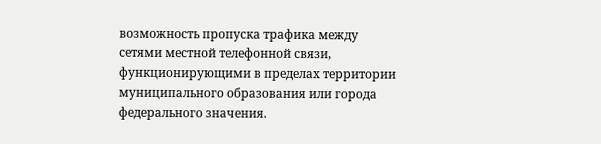возможность пропуска трафика между сетями местной телефонной связи, функционирующими в пределах территории муниципального образования или города федерального значения.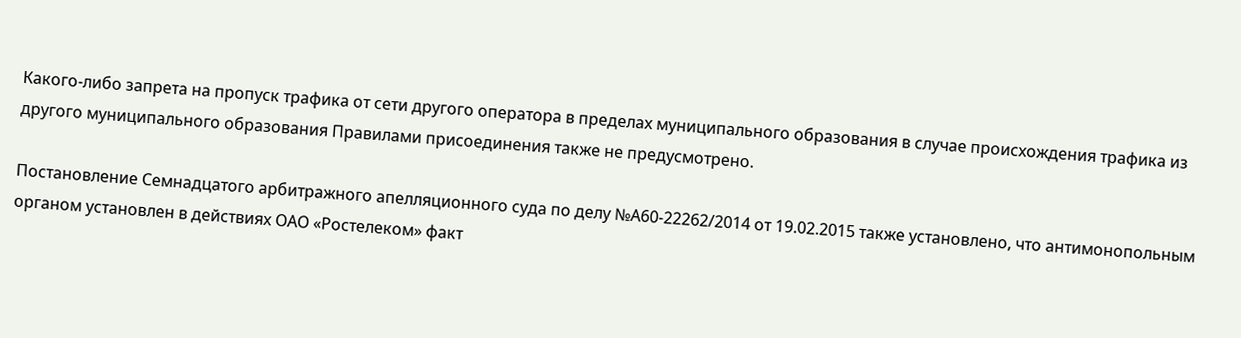Какого-либо запрета на пропуск трафика от сети другого оператора в пределах муниципального образования в случае происхождения трафика из другого муниципального образования Правилами присоединения также не предусмотрено.

Постановление Семнадцатого арбитражного апелляционного суда по делу №А60-22262/2014 от 19.02.2015 также установлено, что антимонопольным органом установлен в действиях ОАО «Ростелеком» факт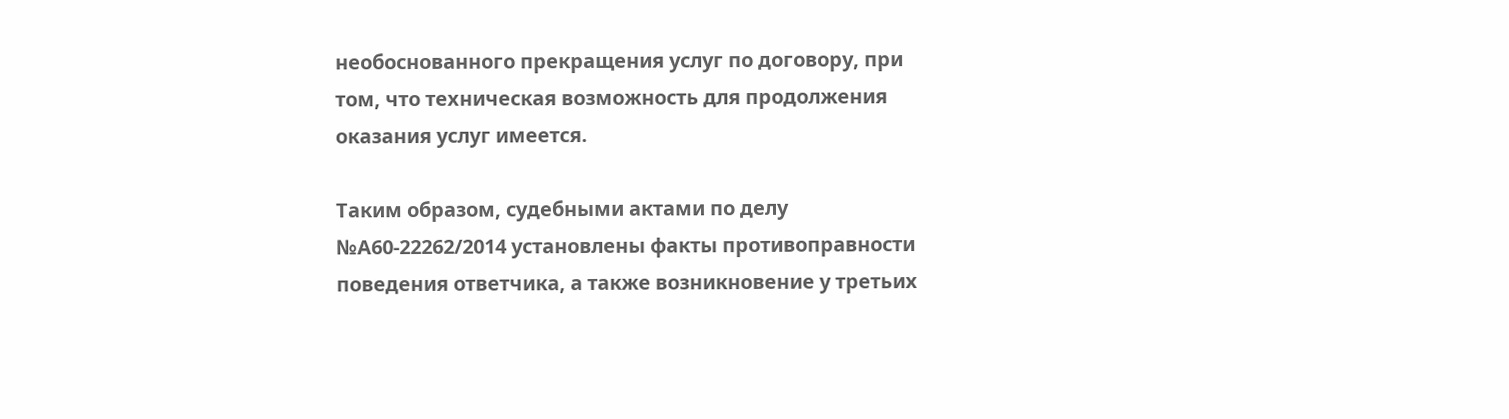необоснованного прекращения услуг по договору, при том, что техническая возможность для продолжения оказания услуг имеется.

Таким образом, судебными актами по делу №А60-22262/2014 установлены факты противоправности поведения ответчика, а также возникновение у третьих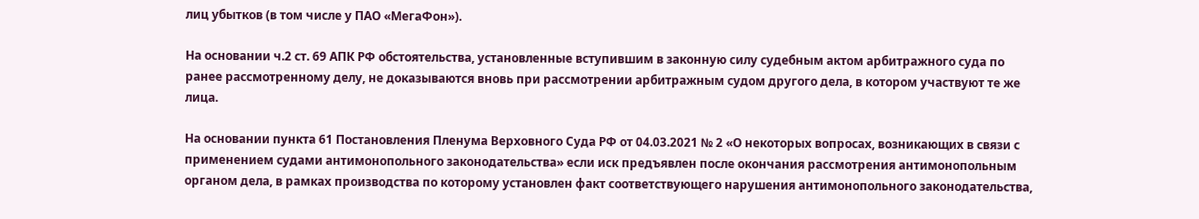лиц убытков (в том числе у ПАО «МегаФон»).

На основании ч.2 ст. 69 АПК РФ обстоятельства, установленные вступившим в законную силу судебным актом арбитражного суда по ранее рассмотренному делу, не доказываются вновь при рассмотрении арбитражным судом другого дела, в котором участвуют те же лица.

На основании пункта 61 Постановления Пленума Верховного Суда РФ от 04.03.2021 № 2 «О некоторых вопросах, возникающих в связи с применением судами антимонопольного законодательства» если иск предъявлен после окончания рассмотрения антимонопольным органом дела, в рамках производства по которому установлен факт соответствующего нарушения антимонопольного законодательства,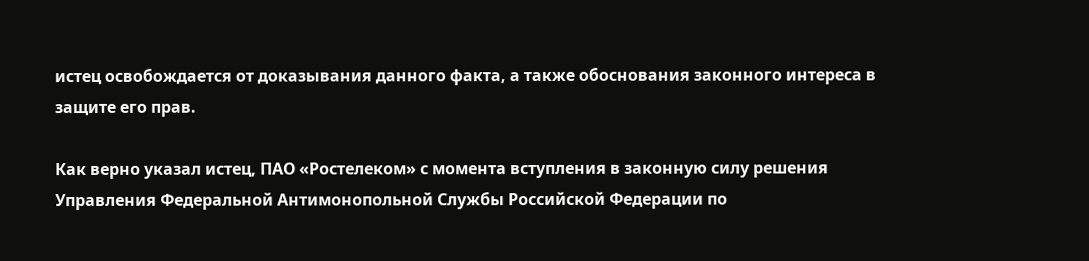истец освобождается от доказывания данного факта, а также обоснования законного интереса в защите его прав.

Как верно указал истец, ПАО «Ростелеком» с момента вступления в законную силу решения Управления Федеральной Антимонопольной Службы Российской Федерации по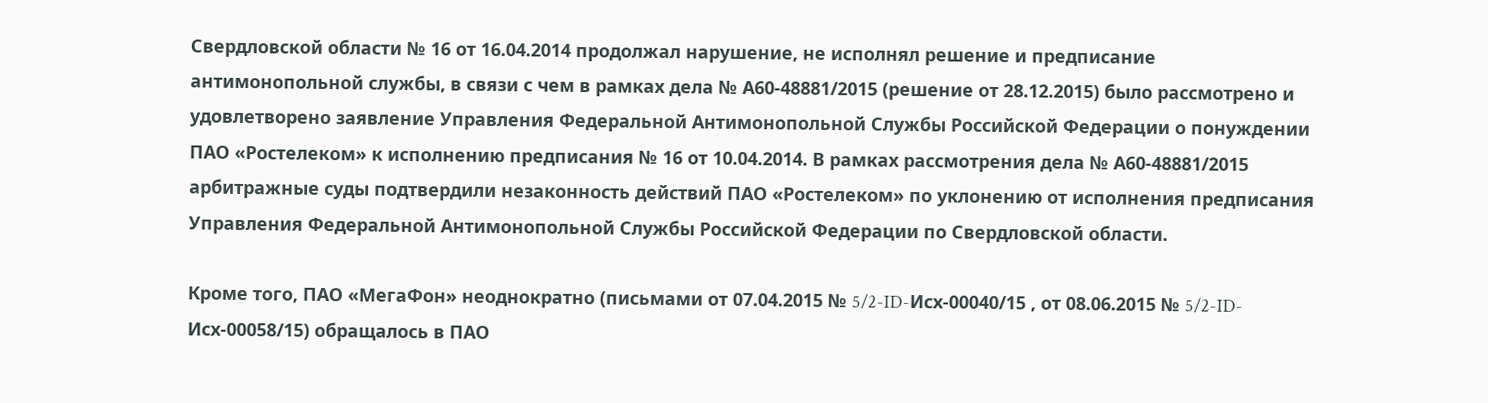Свердловской области № 16 от 16.04.2014 продолжал нарушение, не исполнял решение и предписание антимонопольной службы, в связи с чем в рамках дела № А60-48881/2015 (решение от 28.12.2015) было рассмотрено и удовлетворено заявление Управления Федеральной Антимонопольной Службы Российской Федерации о понуждении ПАО «Ростелеком» к исполнению предписания № 16 от 10.04.2014. В рамках рассмотрения дела № А60-48881/2015 арбитражные суды подтвердили незаконность действий ПАО «Ростелеком» по уклонению от исполнения предписания Управления Федеральной Антимонопольной Службы Российской Федерации по Свердловской области.

Кроме того, ПАО «МегаФон» неоднократно (письмами от 07.04.2015 № 5/2-ID-Исх-00040/15 , от 08.06.2015 № 5/2-ID-Исх-00058/15) обращалось в ПАО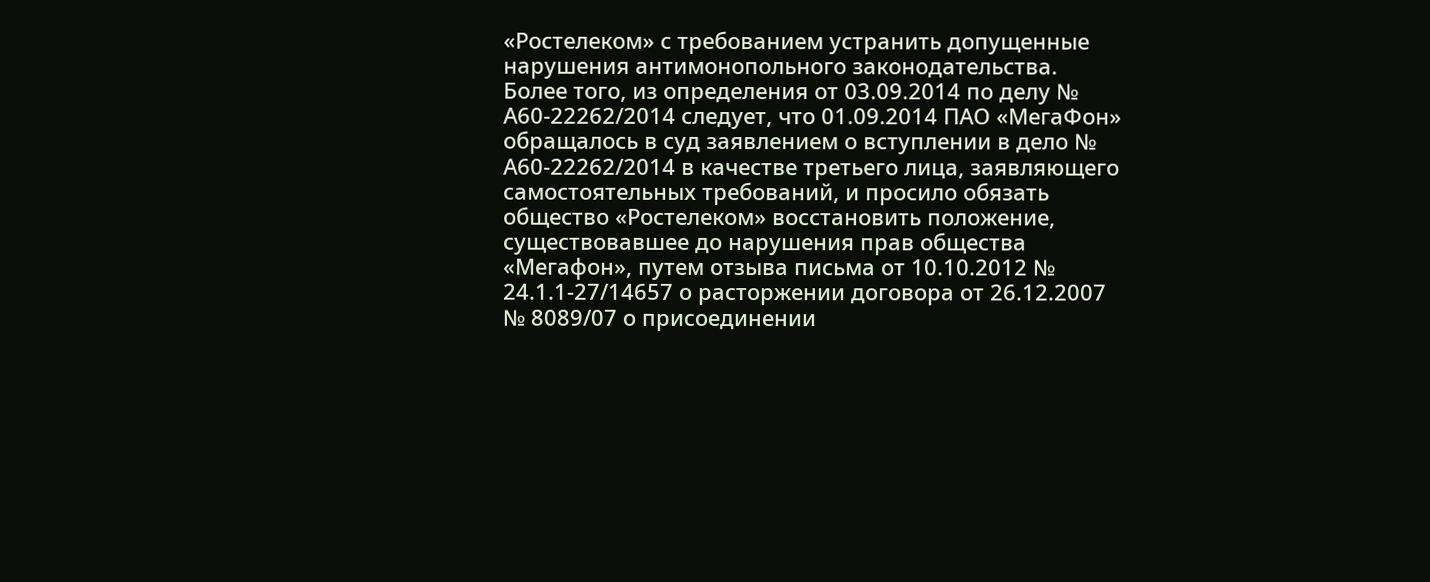«Ростелеком» с требованием устранить допущенные нарушения антимонопольного законодательства. Более того, из определения от 03.09.2014 по делу № А60-22262/2014 следует, что 01.09.2014 ПАО «МегаФон» обращалось в суд заявлением о вступлении в дело № А60-22262/2014 в качестве третьего лица, заявляющего самостоятельных требований, и просило обязать общество «Ростелеком» восстановить положение, существовавшее до нарушения прав общества «Мегафон», путем отзыва письма от 10.10.2012 № 24.1.1-27/14657 о расторжении договора от 26.12.2007 № 8089/07 о присоединении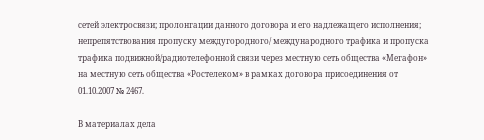сетей электросвязи; пролонгации данного договора и его надлежащего исполнения; непрепятствования пропуску междугородного/ международного трафика и пропуска трафика подвижной/радиотелефонной связи через местную сеть общества «Мегафон» на местную сеть общества «Ростелеком» в рамках договора присоединения от 01.10.2007 № 2467.

В материалах дела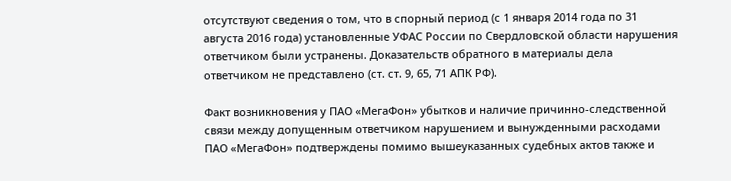отсутствуют сведения о том, что в спорный период (с 1 января 2014 года по 31 августа 2016 года) установленные УФАС России по Свердловской области нарушения ответчиком были устранены. Доказательств обратного в материалы дела ответчиком не представлено (ст. ст. 9, 65, 71 АПК РФ).

Факт возникновения у ПАО «МегаФон» убытков и наличие причинно-следственной связи между допущенным ответчиком нарушением и вынужденными расходами ПАО «МегаФон» подтверждены помимо вышеуказанных судебных актов также и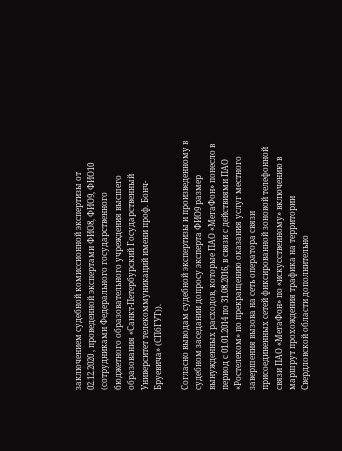заключением судебной комиссионной экспертизы от 02.12.2020 , проведенной экспертами ФИО8, ФИО9, ФИО10 (сотрудниками Федерального государственного бюджетного образовательного учреждения высшего образования «Санкт-Петербурский Государственный Университет телекоммуникаций имени проф. Бонч-Бруевича» (СПбГУТ)).

Согласно выводам судебной экспертизы и произведенному в судебном заседании допросу эксперта ФИО9 размер вынужденных расходов, которые ПАО «МегаФон» понесло в период с 01.01.2014 по 31.08.2016, в связи с действиями ПАО «Ростелеком» по прекращению оказания услуг местного завершения вызова на сеть оператора связи присоединенных сетей фиксированной зоновой телефонной связи ПАО «МегаФон» по «искусственному» включению в маршрут прохождения трафика на территории Свердловской области дополнительно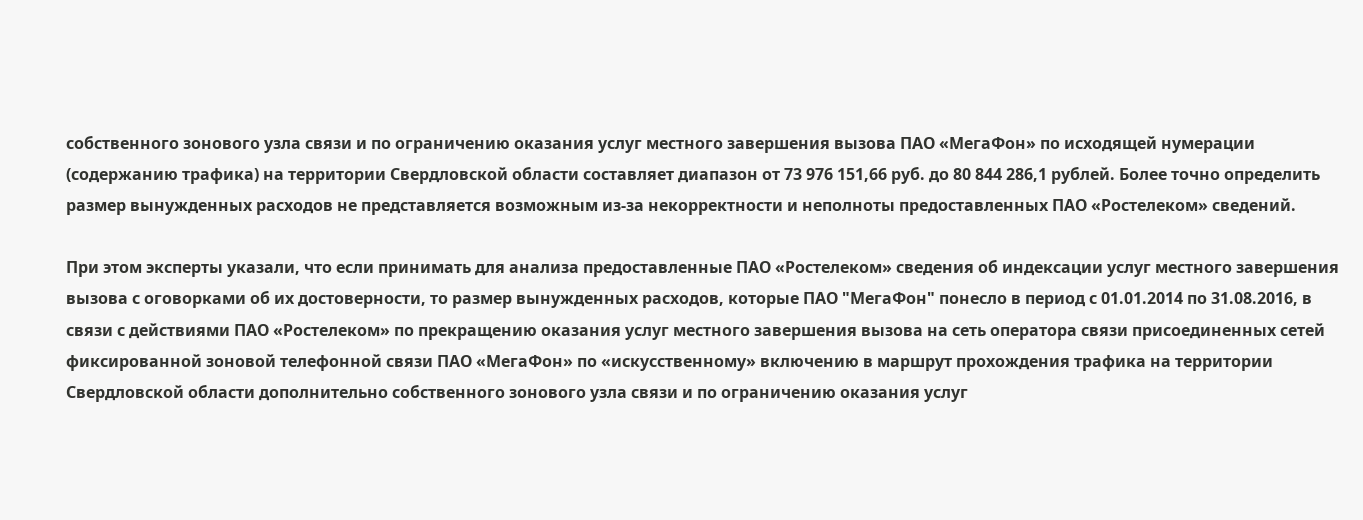собственного зонового узла связи и по ограничению оказания услуг местного завершения вызова ПАО «МегаФон» по исходящей нумерации (содержанию трафика) на территории Свердловской области составляет диапазон от 73 976 151,66 руб. до 80 844 286,1 рублей. Более точно определить размер вынужденных расходов не представляется возможным из-за некорректности и неполноты предоставленных ПАО «Ростелеком» сведений.

При этом эксперты указали, что если принимать для анализа предоставленные ПАО «Ростелеком» сведения об индексации услуг местного завершения вызова с оговорками об их достоверности, то размер вынужденных расходов, которые ПАО "МегаФон" понесло в период с 01.01.2014 по 31.08.2016, в связи с действиями ПАО «Ростелеком» по прекращению оказания услуг местного завершения вызова на сеть оператора связи присоединенных сетей фиксированной зоновой телефонной связи ПАО «МегаФон» по «искусственному» включению в маршрут прохождения трафика на территории Свердловской области дополнительно собственного зонового узла связи и по ограничению оказания услуг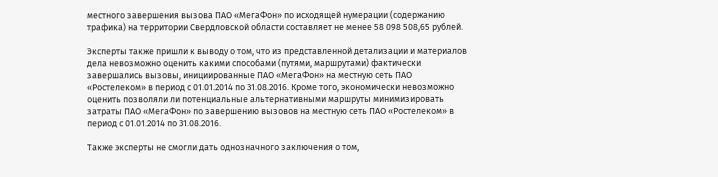местного завершения вызова ПАО «МегаФон» по исходящей нумерации (содержанию трафика) на территории Свердловской области составляет не менее 58 098 508,65 рублей.

Эксперты также пришли к выводу о том, что из представленной детализации и материалов дела невозможно оценить какими способами (путями, маршрутами) фактически завершались вызовы, инициированные ПАО «МегаФон» на местную сеть ПАО «Ростелеком» в период с 01.01.2014 по 31.08.2016. Кроме того, экономически невозможно оценить позволяли ли потенциальные альтернативными маршруты минимизировать затраты ПАО «МегаФон» по завершению вызовов на местную сеть ПАО «Ростелеком» в период с 01.01.2014 по 31.08.2016.

Также эксперты не смогли дать однозначного заключения о том,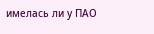имелась ли у ПАО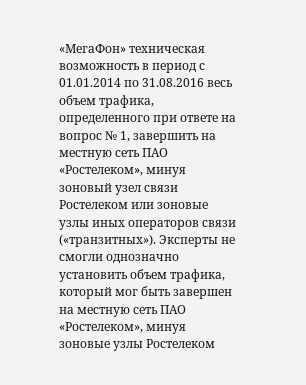«МегаФон» техническая возможность в период с 01.01.2014 по 31.08.2016 весь объем трафика, определенного при ответе на вопрос № 1, завершить на местную сеть ПАО «Ростелеком», минуя зоновый узел связи Ростелеком или зоновые узлы иных операторов связи («транзитных»). Эксперты не смогли однозначно установить объем трафика, который мог быть завершен на местную сеть ПАО «Ростелеком», минуя зоновые узлы Ростелеком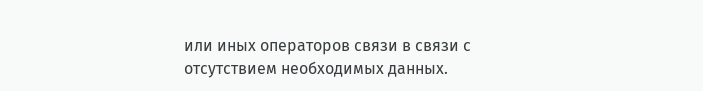или иных операторов связи в связи с отсутствием необходимых данных.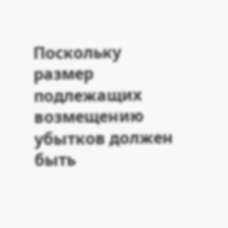Поскольку размер подлежащих возмещению убытков должен быть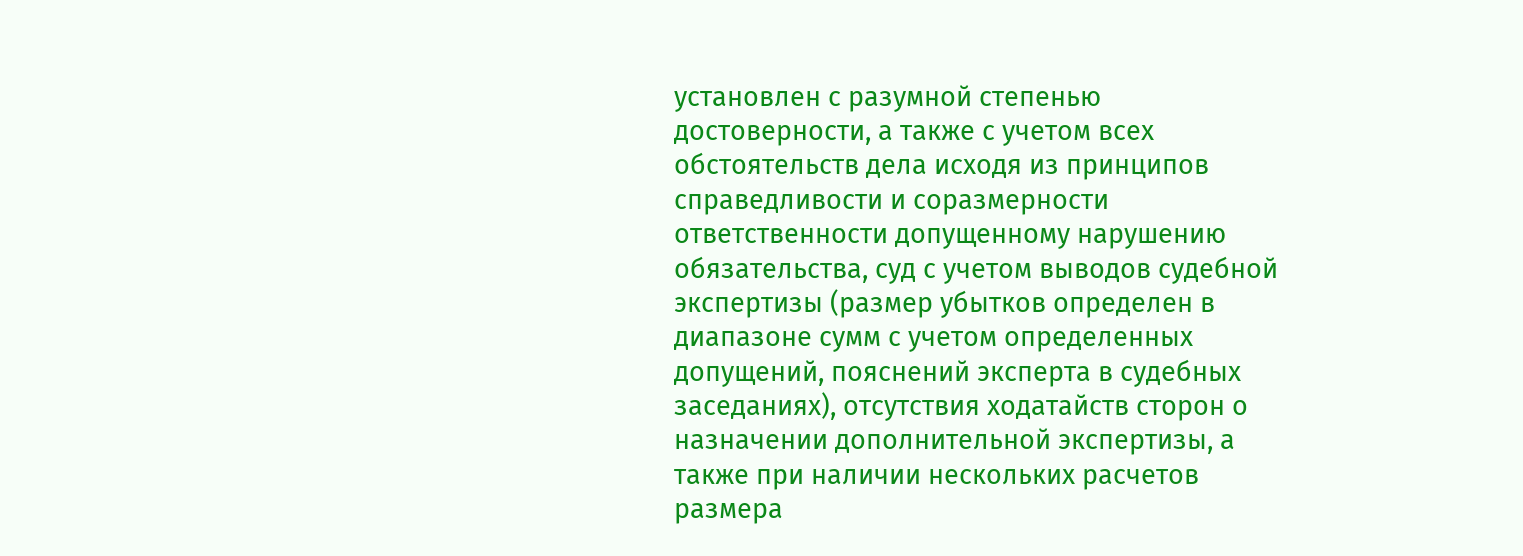установлен с разумной степенью достоверности, а также с учетом всех обстоятельств дела исходя из принципов справедливости и соразмерности ответственности допущенному нарушению обязательства, суд с учетом выводов судебной экспертизы (размер убытков определен в диапазоне сумм с учетом определенных допущений, пояснений эксперта в судебных заседаниях), отсутствия ходатайств сторон о назначении дополнительной экспертизы, а также при наличии нескольких расчетов размера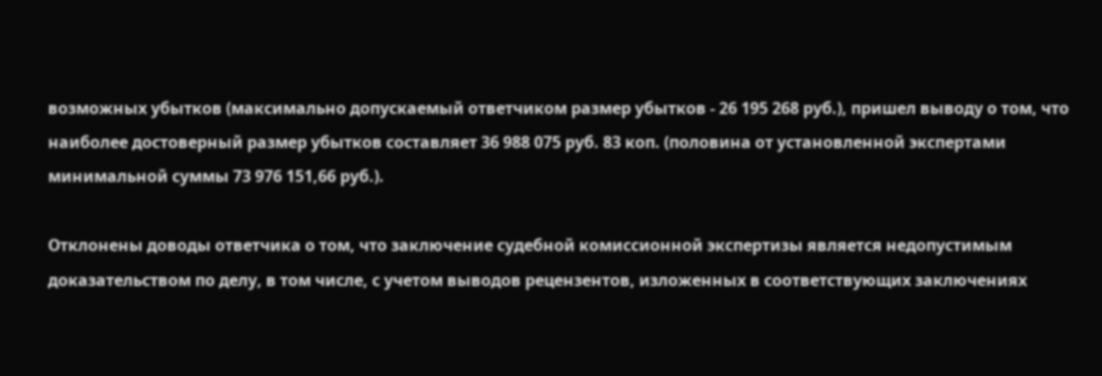возможных убытков (максимально допускаемый ответчиком размер убытков - 26 195 268 руб.), пришел выводу о том, что наиболее достоверный размер убытков составляет 36 988 075 руб. 83 коп. (половина от установленной экспертами минимальной суммы 73 976 151,66 руб.).

Отклонены доводы ответчика о том, что заключение судебной комиссионной экспертизы является недопустимым доказательством по делу, в том числе, с учетом выводов рецензентов, изложенных в соответствующих заключениях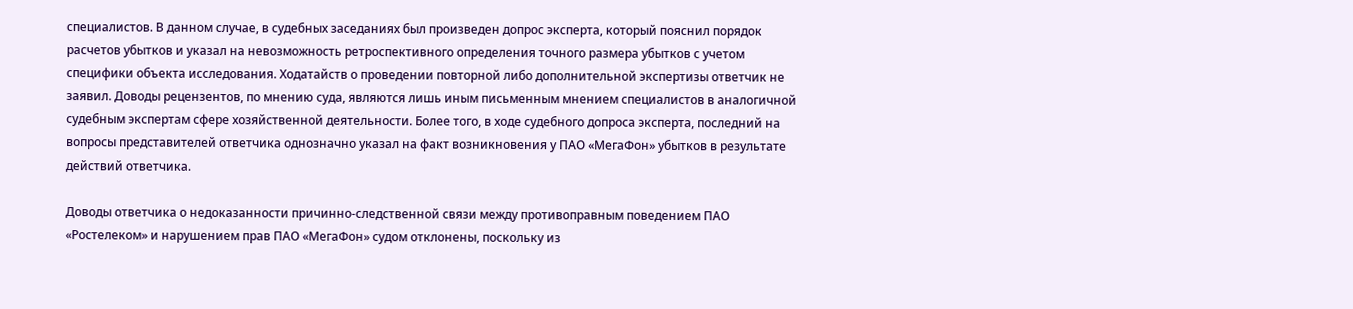специалистов. В данном случае, в судебных заседаниях был произведен допрос эксперта, который пояснил порядок расчетов убытков и указал на невозможность ретроспективного определения точного размера убытков с учетом специфики объекта исследования. Ходатайств о проведении повторной либо дополнительной экспертизы ответчик не заявил. Доводы рецензентов, по мнению суда, являются лишь иным письменным мнением специалистов в аналогичной судебным экспертам сфере хозяйственной деятельности. Более того, в ходе судебного допроса эксперта, последний на вопросы представителей ответчика однозначно указал на факт возникновения у ПАО «МегаФон» убытков в результате действий ответчика.

Доводы ответчика о недоказанности причинно-следственной связи между противоправным поведением ПАО «Ростелеком» и нарушением прав ПАО «МегаФон» судом отклонены, поскольку из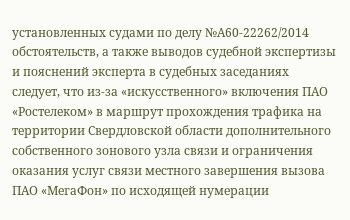установленных судами по делу №А60-22262/2014 обстоятельств, а также выводов судебной экспертизы и пояснений эксперта в судебных заседаниях следует, что из-за «искусственного» включения ПАО «Ростелеком» в маршрут прохождения трафика на территории Свердловской области дополнительного собственного зонового узла связи и ограничения оказания услуг связи местного завершения вызова ПАО «МегаФон» по исходящей нумерации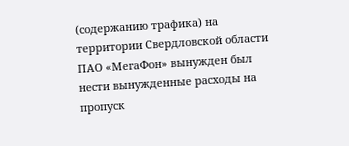(содержанию трафика) на территории Свердловской области ПАО «МегаФон» вынужден был нести вынужденные расходы на пропуск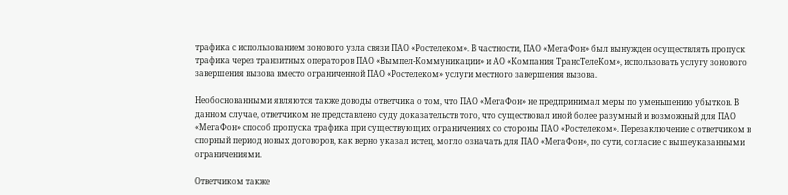трафика с использованием зонового узла связи ПАО «Ростелеком». В частности, ПАО «МегаФон» был вынужден осуществлять пропуск трафика через транзитных операторов ПАО «Вымпел-Коммуникации» и АО «Компания ТрансТелеКом», использовать услугу зонового завершения вызова вместо ограниченной ПАО «Ростелеком» услуги местного завершения вызова.

Необоснованными являются также доводы ответчика о том, что ПАО «МегаФон» не предпринимал меры по уменьшению убытков. В данном случае, ответчиком не представлено суду доказательств того, что существовал иной более разумный и возможный для ПАО «МегаФон» способ пропуска трафика при существующих ограничениях со стороны ПАО «Ростелеком». Перезаключение с ответчиком в спорный период новых договоров, как верно указал истец, могло означать для ПАО «МегаФон», по сути, согласие с вышеуказанными ограничениями.

Ответчиком также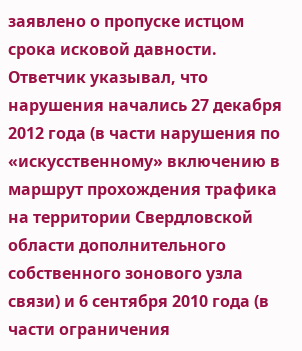заявлено о пропуске истцом срока исковой давности. Ответчик указывал, что нарушения начались 27 декабря 2012 года (в части нарушения по «искусственному» включению в маршрут прохождения трафика на территории Свердловской области дополнительного собственного зонового узла связи) и 6 сентября 2010 года (в части ограничения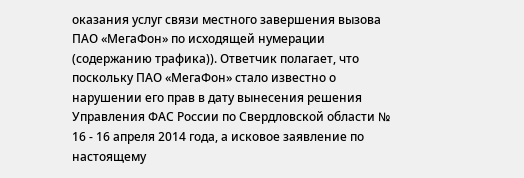оказания услуг связи местного завершения вызова ПАО «МегаФон» по исходящей нумерации (содержанию трафика)). Ответчик полагает, что поскольку ПАО «МегаФон» стало известно о нарушении его прав в дату вынесения решения Управления ФАС России по Свердловской области № 16 - 16 апреля 2014 года, а исковое заявление по настоящему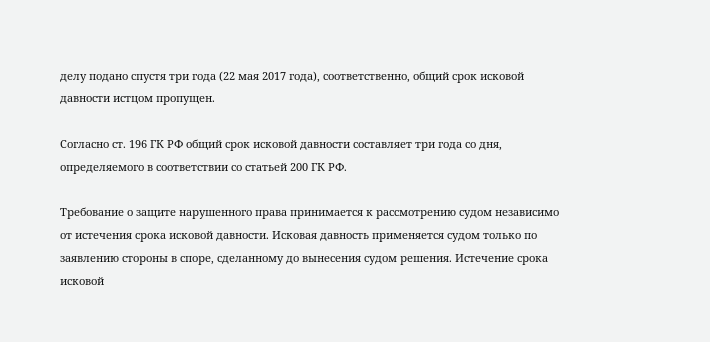делу подано спустя три года (22 мая 2017 года), соответственно, общий срок исковой давности истцом пропущен.

Согласно ст. 196 ГК РФ общий срок исковой давности составляет три года со дня, определяемого в соответствии со статьей 200 ГК РФ.

Требование о защите нарушенного права принимается к рассмотрению судом независимо от истечения срока исковой давности. Исковая давность применяется судом только по заявлению стороны в споре, сделанному до вынесения судом решения. Истечение срока исковой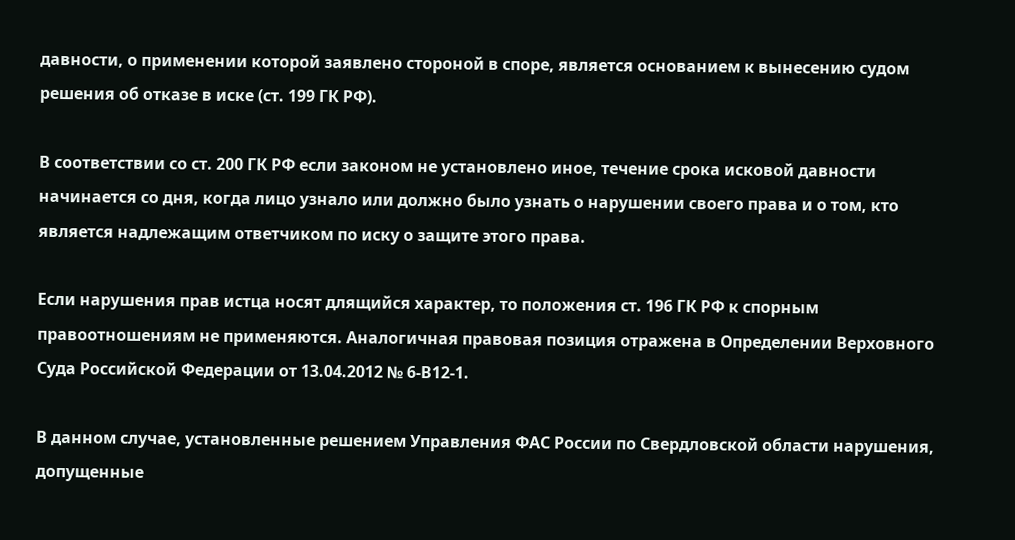давности, о применении которой заявлено стороной в споре, является основанием к вынесению судом решения об отказе в иске (ст. 199 ГК РФ).

В соответствии со ст. 200 ГК РФ если законом не установлено иное, течение срока исковой давности начинается со дня, когда лицо узнало или должно было узнать о нарушении своего права и о том, кто является надлежащим ответчиком по иску о защите этого права.

Если нарушения прав истца носят длящийся характер, то положения ст. 196 ГК РФ к спорным правоотношениям не применяются. Аналогичная правовая позиция отражена в Определении Верховного Суда Российской Федерации от 13.04.2012 № 6-В12-1.

В данном случае, установленные решением Управления ФАС России по Свердловской области нарушения, допущенные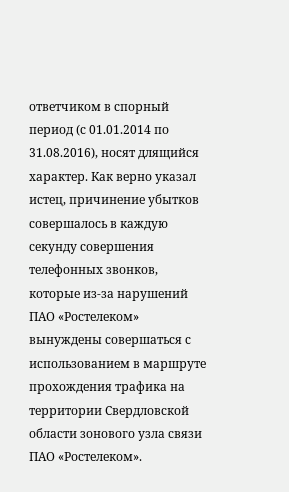ответчиком в спорный период (с 01.01.2014 по 31.08.2016), носят длящийся характер. Как верно указал истец, причинение убытков совершалось в каждую секунду совершения телефонных звонков, которые из-за нарушений ПАО «Ростелеком» вынуждены совершаться с использованием в маршруте прохождения трафика на территории Свердловской области зонового узла связи ПАО «Ростелеком».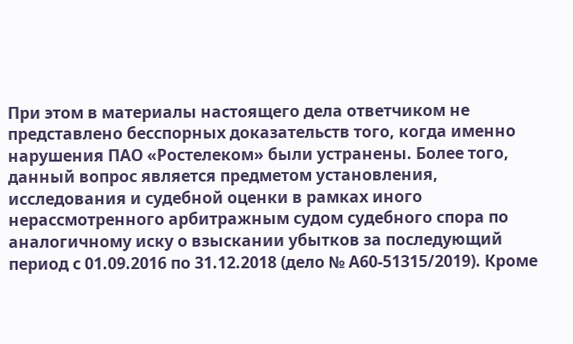При этом в материалы настоящего дела ответчиком не представлено бесспорных доказательств того, когда именно нарушения ПАО «Ростелеком» были устранены. Более того, данный вопрос является предметом установления, исследования и судебной оценки в рамках иного нерассмотренного арбитражным судом судебного спора по аналогичному иску о взыскании убытков за последующий период с 01.09.2016 по 31.12.2018 (дело № А60-51315/2019). Кроме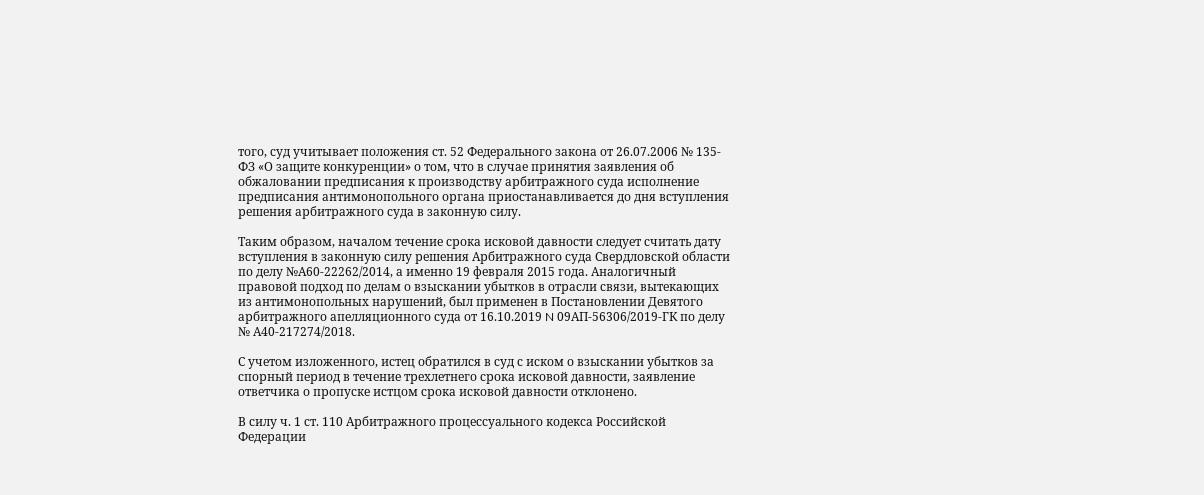того, суд учитывает положения ст. 52 Федерального закона от 26.07.2006 № 135-ФЗ «О защите конкуренции» о том, что в случае принятия заявления об обжаловании предписания к производству арбитражного суда исполнение предписания антимонопольного органа приостанавливается до дня вступления решения арбитражного суда в законную силу.

Таким образом, началом течение срока исковой давности следует считать дату вступления в законную силу решения Арбитражного суда Свердловской области по делу №А60-22262/2014, а именно 19 февраля 2015 года. Аналогичный правовой подход по делам о взыскании убытков в отрасли связи, вытекающих из антимонопольных нарушений, был применен в Постановлении Девятого арбитражного апелляционного суда от 16.10.2019 N 09АП-56306/2019-ГК по делу № А40-217274/2018.

С учетом изложенного, истец обратился в суд с иском о взыскании убытков за спорный период в течение трехлетнего срока исковой давности, заявление ответчика о пропуске истцом срока исковой давности отклонено.

В силу ч. 1 ст. 110 Арбитражного процессуального кодекса Российской Федерации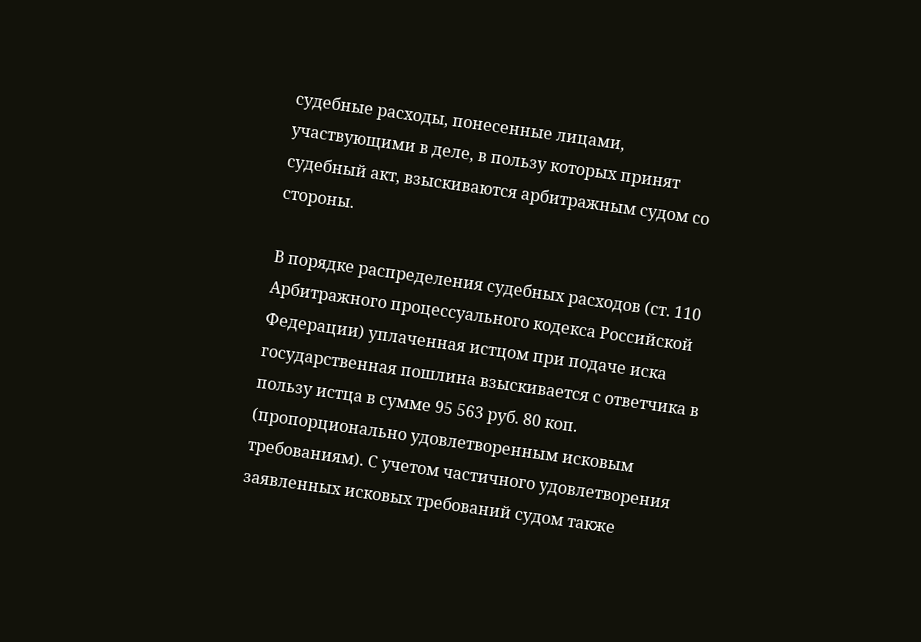судебные расходы, понесенные лицами, участвующими в деле, в пользу которых принят судебный акт, взыскиваются арбитражным судом со стороны.

В порядке распределения судебных расходов (ст. 110 Арбитражного процессуального кодекса Российской Федерации) уплаченная истцом при подаче иска государственная пошлина взыскивается с ответчика в пользу истца в сумме 95 563 руб. 80 коп. (пропорционально удовлетворенным исковым требованиям). С учетом частичного удовлетворения заявленных исковых требований судом также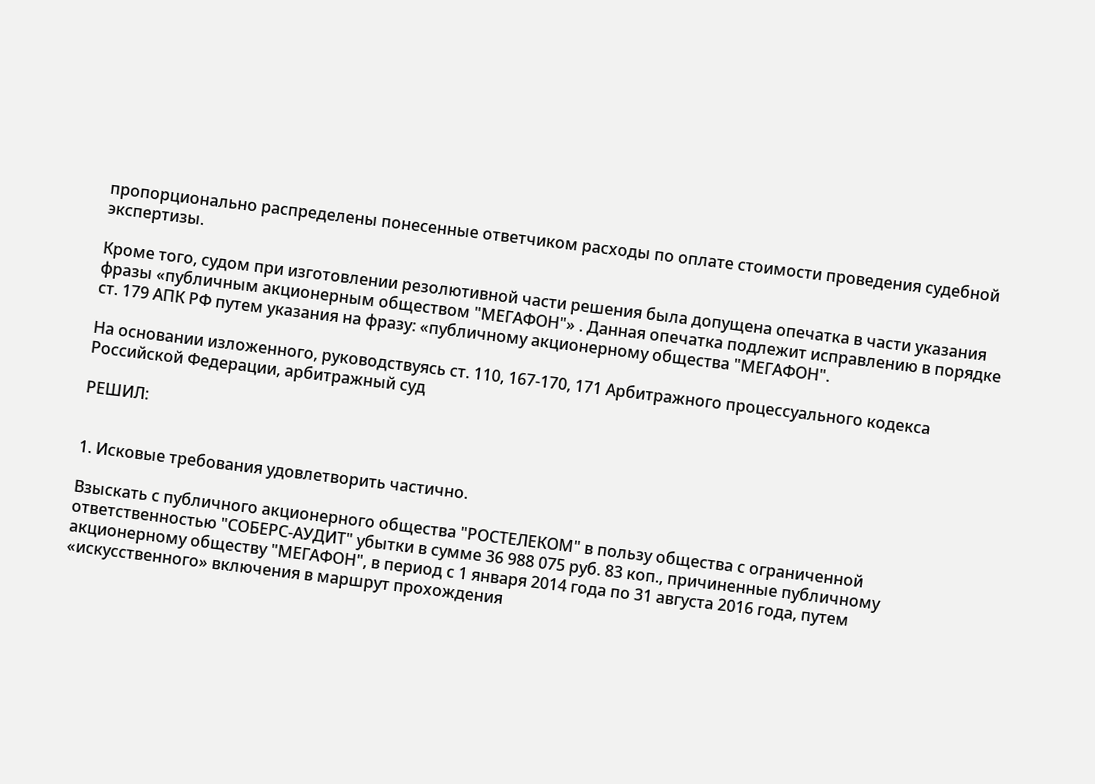пропорционально распределены понесенные ответчиком расходы по оплате стоимости проведения судебной экспертизы.

Кроме того, судом при изготовлении резолютивной части решения была допущена опечатка в части указания фразы «публичным акционерным обществом "МЕГАФОН"» . Данная опечатка подлежит исправлению в порядке ст. 179 АПК РФ путем указания на фразу: «публичному акционерному общества "МЕГАФОН".

На основании изложенного, руководствуясь ст. 110, 167-170, 171 Арбитражного процессуального кодекса Российской Федерации, арбитражный суд

РЕШИЛ:


1. Исковые требования удовлетворить частично.

Взыскать с публичного акционерного общества "РОСТЕЛЕКОМ" в пользу общества с ограниченной ответственностью "СОБЕРС-АУДИТ" убытки в сумме 36 988 075 руб. 83 коп., причиненные публичному акционерному обществу "МЕГАФОН", в период с 1 января 2014 года по 31 августа 2016 года, путем «искусственного» включения в маршрут прохождения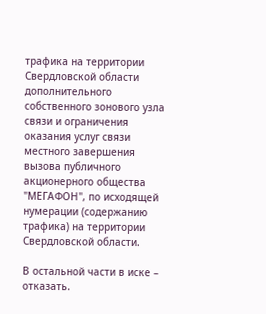трафика на территории Свердловской области дополнительного собственного зонового узла связи и ограничения оказания услуг связи местного завершения вызова публичного акционерного общества "МЕГАФОН", по исходящей нумерации (содержанию трафика) на территории Свердловской области.

В остальной части в иске – отказать.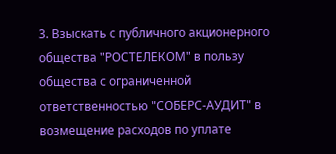3. Взыскать с публичного акционерного общества "РОСТЕЛЕКОМ" в пользу общества с ограниченной ответственностью "СОБЕРС-АУДИТ" в возмещение расходов по уплате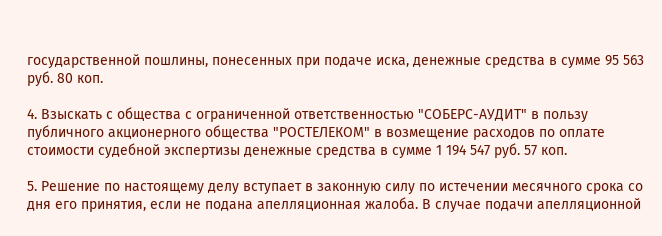государственной пошлины, понесенных при подаче иска, денежные средства в сумме 95 563 руб. 80 коп.

4. Взыскать с общества с ограниченной ответственностью "СОБЕРС-АУДИТ" в пользу публичного акционерного общества "РОСТЕЛЕКОМ" в возмещение расходов по оплате стоимости судебной экспертизы денежные средства в сумме 1 194 547 руб. 57 коп.

5. Решение по настоящему делу вступает в законную силу по истечении месячного срока со дня его принятия, если не подана апелляционная жалоба. В случае подачи апелляционной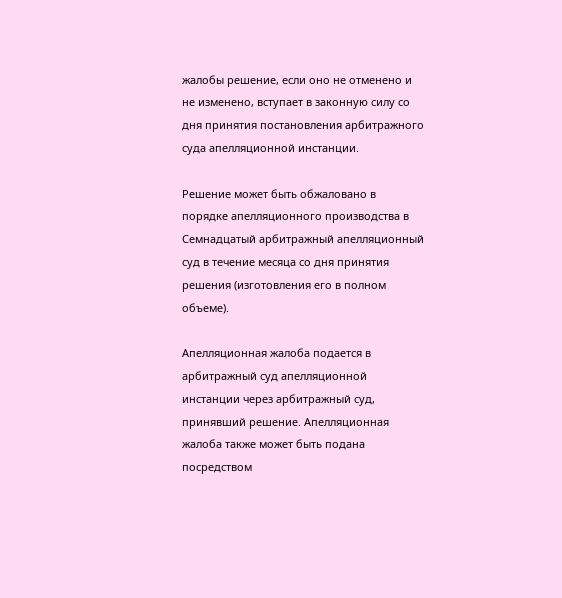жалобы решение, если оно не отменено и не изменено, вступает в законную силу со дня принятия постановления арбитражного суда апелляционной инстанции.

Решение может быть обжаловано в порядке апелляционного производства в Семнадцатый арбитражный апелляционный суд в течение месяца со дня принятия решения (изготовления его в полном объеме).

Апелляционная жалоба подается в арбитражный суд апелляционной инстанции через арбитражный суд, принявший решение. Апелляционная жалоба также может быть подана посредством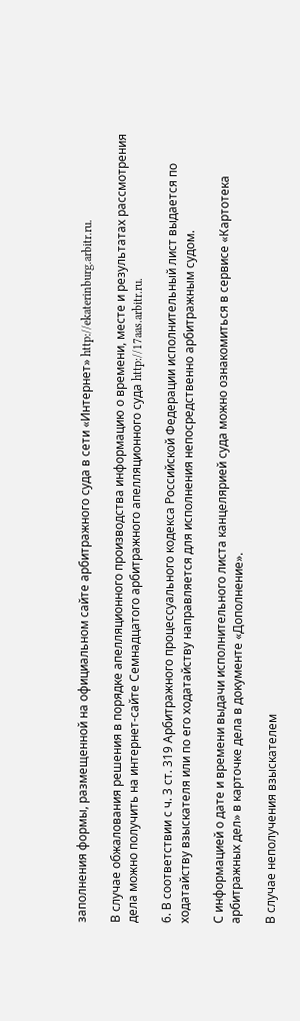заполнения формы, размещенной на официальном сайте арбитражного суда в сети «Интернет» http://ekaterinburg.arbitr.ru.

В случае обжалования решения в порядке апелляционного производства информацию о времени, месте и результатах рассмотрения дела можно получить на интернет-сайте Семнадцатого арбитражного апелляционного суда http://17aas.arbitr.ru.

6. В соответствии с ч. 3 ст. 319 Арбитражного процессуального кодекса Российской Федерации исполнительный лист выдается по ходатайству взыскателя или по его ходатайству направляется для исполнения непосредственно арбитражным судом.

С информацией о дате и времени выдачи исполнительного листа канцелярией суда можно ознакомиться в сервисе «Картотека арбитражных дел» в карточке дела в документе «Дополнение».

В случае неполучения взыскателем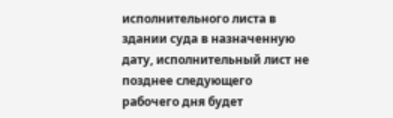исполнительного листа в здании суда в назначенную дату, исполнительный лист не позднее следующего рабочего дня будет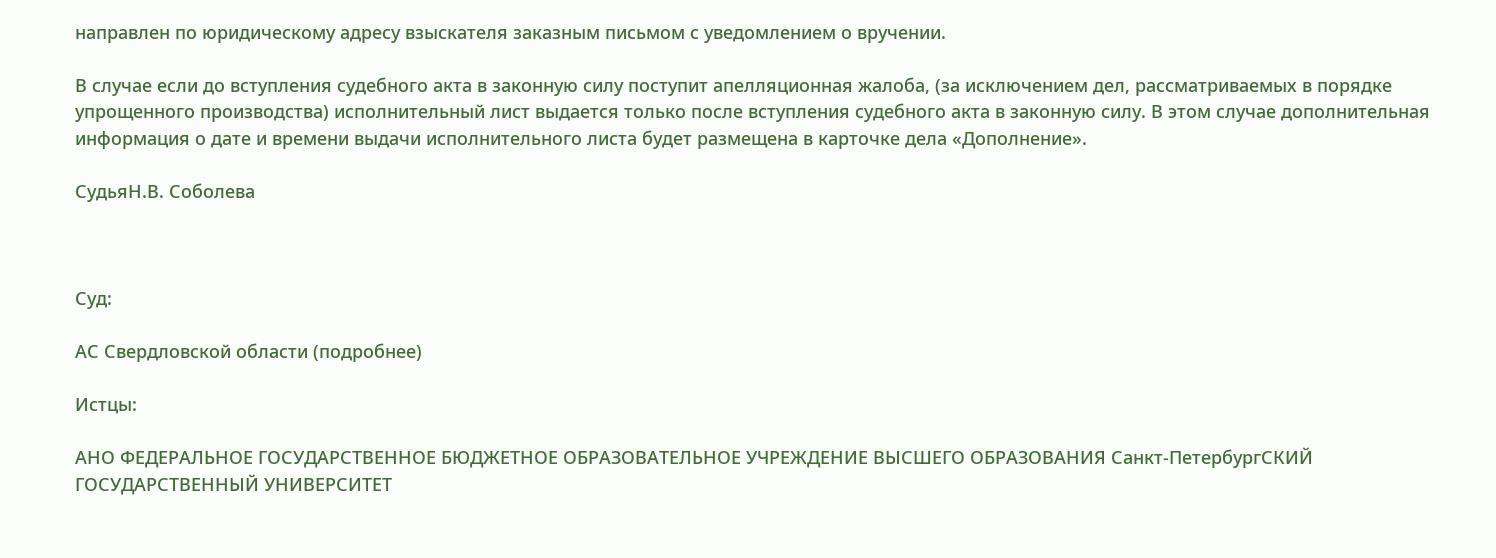направлен по юридическому адресу взыскателя заказным письмом с уведомлением о вручении.

В случае если до вступления судебного акта в законную силу поступит апелляционная жалоба, (за исключением дел, рассматриваемых в порядке упрощенного производства) исполнительный лист выдается только после вступления судебного акта в законную силу. В этом случае дополнительная информация о дате и времени выдачи исполнительного листа будет размещена в карточке дела «Дополнение».

СудьяН.В. Соболева



Суд:

АС Свердловской области (подробнее)

Истцы:

АНО ФЕДЕРАЛЬНОЕ ГОСУДАРСТВЕННОЕ БЮДЖЕТНОЕ ОБРАЗОВАТЕЛЬНОЕ УЧРЕЖДЕНИЕ ВЫСШЕГО ОБРАЗОВАНИЯ Санкт-ПетербургСКИЙ ГОСУДАРСТВЕННЫЙ УНИВЕРСИТЕТ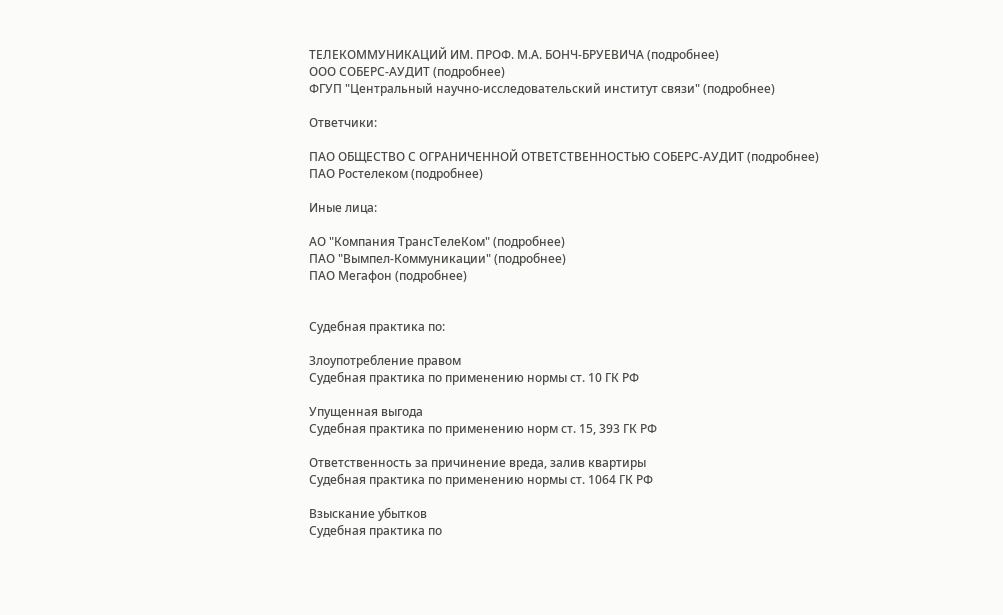ТЕЛЕКОММУНИКАЦИЙ ИМ. ПРОФ. М.А. БОНЧ-БРУЕВИЧА (подробнее)
ООО СОБЕРС-АУДИТ (подробнее)
ФГУП "Центральный научно-исследовательский институт связи" (подробнее)

Ответчики:

ПАО ОБЩЕСТВО С ОГРАНИЧЕННОЙ ОТВЕТСТВЕННОСТЬЮ СОБЕРС-АУДИТ (подробнее)
ПАО Ростелеком (подробнее)

Иные лица:

АО "Компания ТрансТелеКом" (подробнее)
ПАО "Вымпел-Коммуникации" (подробнее)
ПАО Мегафон (подробнее)


Судебная практика по:

Злоупотребление правом
Судебная практика по применению нормы ст. 10 ГК РФ

Упущенная выгода
Судебная практика по применению норм ст. 15, 393 ГК РФ

Ответственность за причинение вреда, залив квартиры
Судебная практика по применению нормы ст. 1064 ГК РФ

Взыскание убытков
Судебная практика по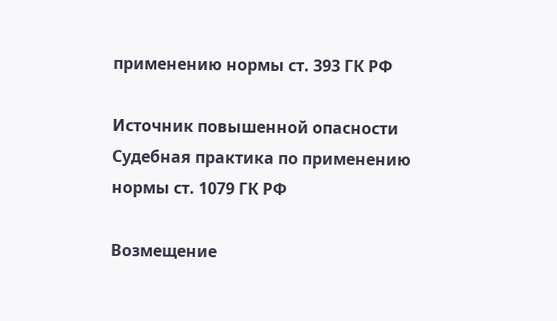применению нормы ст. 393 ГК РФ

Источник повышенной опасности
Судебная практика по применению нормы ст. 1079 ГК РФ

Возмещение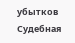убытков
Судебная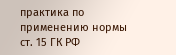практика по применению нормы ст. 15 ГК РФ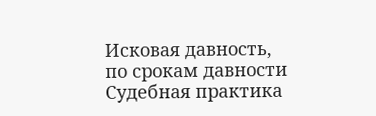Исковая давность, по срокам давности
Судебная практика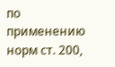по применению норм ст. 200,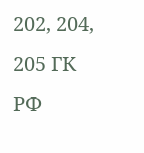202, 204, 205 ГК РФ